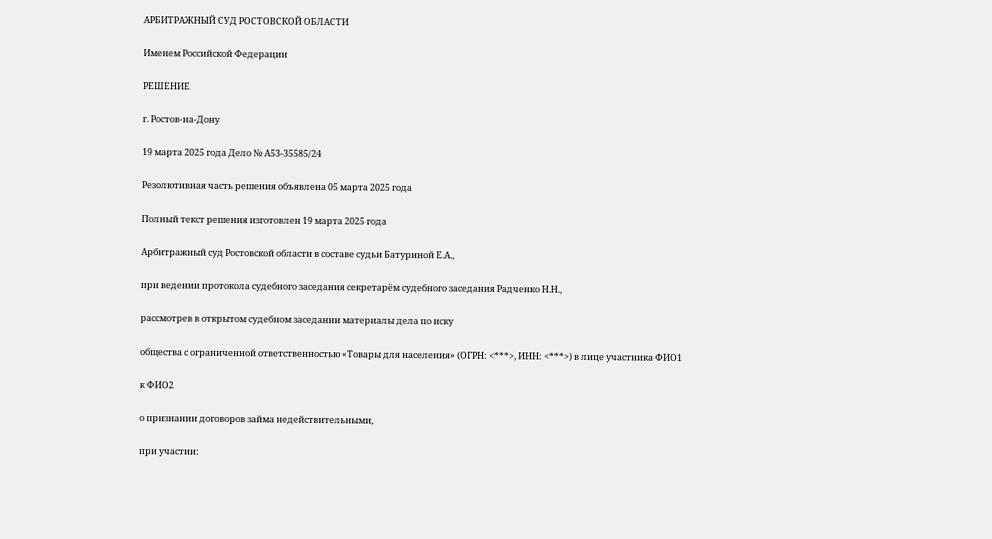АРБИТРАЖНЫЙ СУД РОСТОВСКОЙ ОБЛАСТИ

Именем Российской Федерации

РЕШЕНИЕ

г. Ростов-на-Дону

19 марта 2025 года Дело № А53-35585/24

Резолютивная часть решения объявлена 05 марта 2025 года

Полный текст решения изготовлен 19 марта 2025 года

Арбитражный суд Ростовской области в составе судьи Батуриной Е.А.,

при ведении протокола судебного заседания секретарём судебного заседания Радченко Н.Н.,

рассмотрев в открытом судебном заседании материалы дела по иску

общества с ограниченной ответственностью «Товары для населения» (ОГРН: <***>, ИНН: <***>) в лице участника ФИО1

к ФИО2

о признании договоров займа недействительными,

при участии: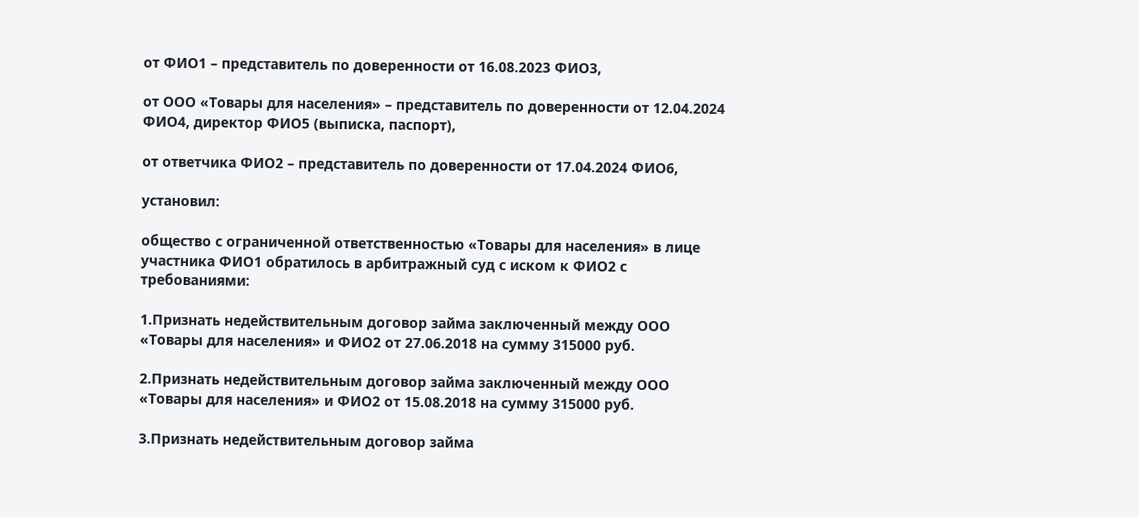от ФИО1 – представитель по доверенности от 16.08.2023 ФИО3,

от ООО «Товары для населения» – представитель по доверенности от 12.04.2024 ФИО4, директор ФИО5 (выписка, паспорт),

от ответчика ФИО2 – представитель по доверенности от 17.04.2024 ФИО6,

установил:

общество с ограниченной ответственностью «Товары для населения» в лице участника ФИО1 обратилось в арбитражный суд с иском к ФИО2 с требованиями:

1.Признать недействительным договор займа заключенный между ООО «Товары для населения» и ФИО2 от 27.06.2018 на сумму 315000 руб.

2.Признать недействительным договор займа заключенный между ООО «Товары для населения» и ФИО2 от 15.08.2018 на сумму 315000 руб.

3.Признать недействительным договор займа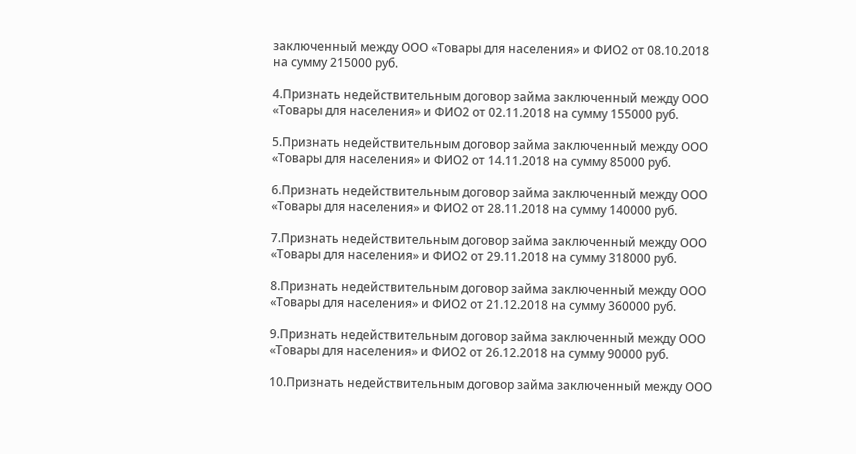заключенный между ООО «Товары для населения» и ФИО2 от 08.10.2018 на сумму 215000 руб.

4.Признать недействительным договор займа заключенный между ООО «Товары для населения» и ФИО2 от 02.11.2018 на сумму 155000 руб.

5.Признать недействительным договор займа заключенный между ООО «Товары для населения» и ФИО2 от 14.11.2018 на сумму 85000 руб.

6.Признать недействительным договор займа заключенный между ООО «Товары для населения» и ФИО2 от 28.11.2018 на сумму 140000 руб.

7.Признать недействительным договор займа заключенный между ООО «Товары для населения» и ФИО2 от 29.11.2018 на сумму 318000 руб.

8.Признать недействительным договор займа заключенный между ООО «Товары для населения» и ФИО2 от 21.12.2018 на сумму 360000 руб.

9.Признать недействительным договор займа заключенный между ООО «Товары для населения» и ФИО2 от 26.12.2018 на сумму 90000 руб.

10.Признать недействительным договор займа заключенный между ООО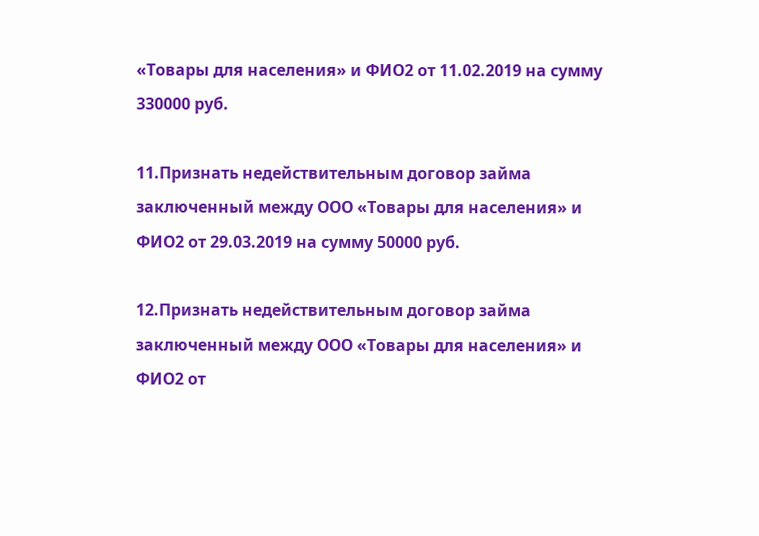«Товары для населения» и ФИО2 от 11.02.2019 на сумму 330000 руб.

11.Признать недействительным договор займа заключенный между ООО «Товары для населения» и ФИО2 от 29.03.2019 на сумму 50000 руб.

12.Признать недействительным договор займа заключенный между ООО «Товары для населения» и ФИО2 от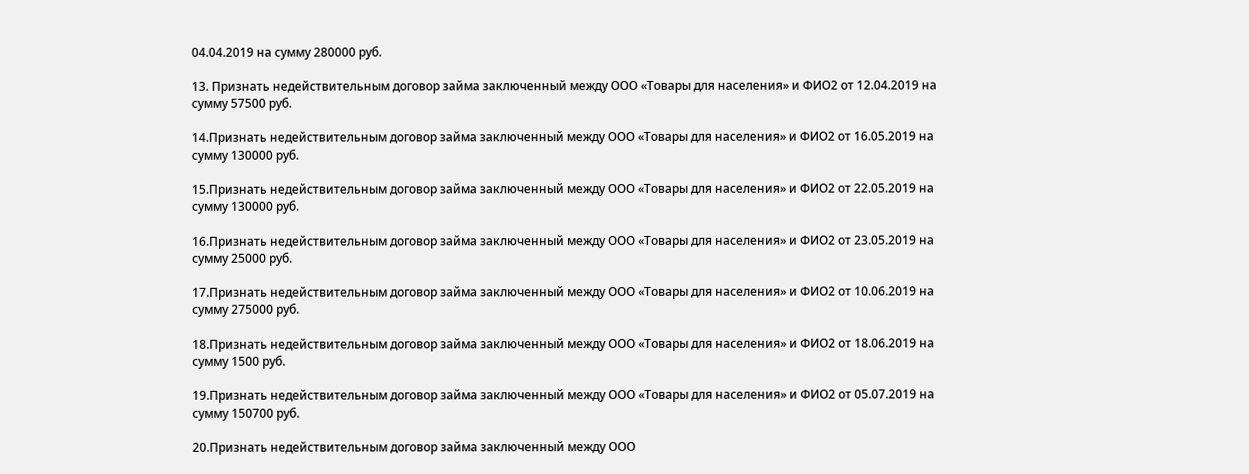04.04.2019 на сумму 280000 руб.

13. Признать недействительным договор займа заключенный между ООО «Товары для населения» и ФИО2 от 12.04.2019 на сумму 57500 руб.

14.Признать недействительным договор займа заключенный между ООО «Товары для населения» и ФИО2 от 16.05.2019 на сумму 130000 руб.

15.Признать недействительным договор займа заключенный между ООО «Товары для населения» и ФИО2 от 22.05.2019 на сумму 130000 руб.

16.Признать недействительным договор займа заключенный между ООО «Товары для населения» и ФИО2 от 23.05.2019 на сумму 25000 руб.

17.Признать недействительным договор займа заключенный между ООО «Товары для населения» и ФИО2 от 10.06.2019 на сумму 275000 руб.

18.Признать недействительным договор займа заключенный между ООО «Товары для населения» и ФИО2 от 18.06.2019 на сумму 1500 руб.

19.Признать недействительным договор займа заключенный между ООО «Товары для населения» и ФИО2 от 05.07.2019 на сумму 150700 руб.

20.Признать недействительным договор займа заключенный между ООО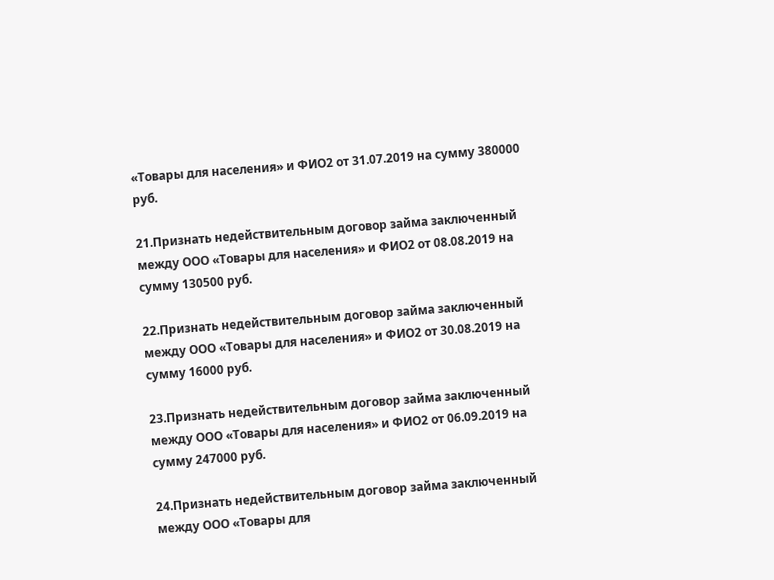«Товары для населения» и ФИО2 от 31.07.2019 на сумму 380000 руб.

21.Признать недействительным договор займа заключенный между ООО «Товары для населения» и ФИО2 от 08.08.2019 на сумму 130500 руб.

22.Признать недействительным договор займа заключенный между ООО «Товары для населения» и ФИО2 от 30.08.2019 на сумму 16000 руб.

23.Признать недействительным договор займа заключенный между ООО «Товары для населения» и ФИО2 от 06.09.2019 на сумму 247000 руб.

24.Признать недействительным договор займа заключенный между ООО «Товары для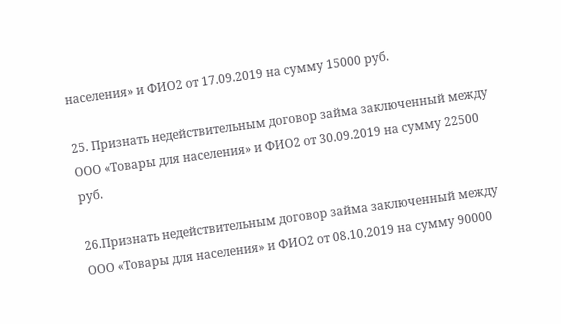населения» и ФИО2 от 17.09.2019 на сумму 15000 руб.

25. Признать недействительным договор займа заключенный между ООО «Товары для населения» и ФИО2 от 30.09.2019 на сумму 22500 руб.

26.Признать недействительным договор займа заключенный между ООО «Товары для населения» и ФИО2 от 08.10.2019 на сумму 90000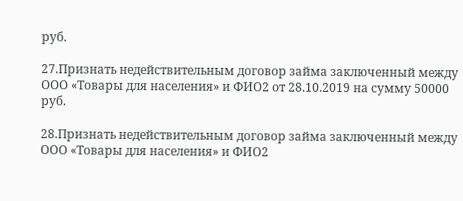руб.

27.Признать недействительным договор займа заключенный между ООО «Товары для населения» и ФИО2 от 28.10.2019 на сумму 50000 руб.

28.Признать недействительным договор займа заключенный между ООО «Товары для населения» и ФИО2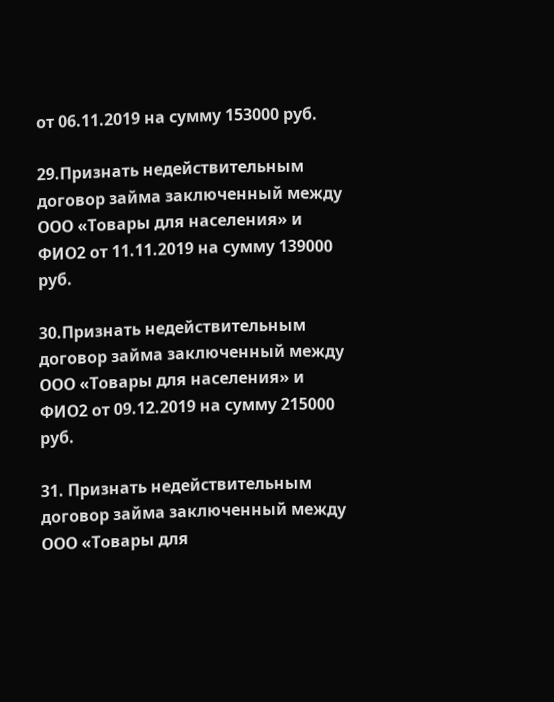от 06.11.2019 на сумму 153000 руб.

29.Признать недействительным договор займа заключенный между ООО «Товары для населения» и ФИО2 от 11.11.2019 на сумму 139000 руб.

30.Признать недействительным договор займа заключенный между ООО «Товары для населения» и ФИО2 от 09.12.2019 на сумму 215000 руб.

31. Признать недействительным договор займа заключенный между ООО «Товары для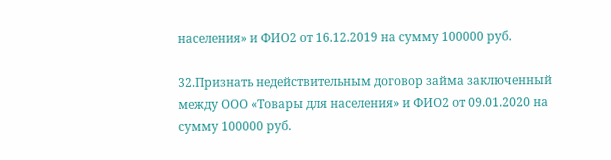населения» и ФИО2 от 16.12.2019 на сумму 100000 руб.

32.Признать недействительным договор займа заключенный между ООО «Товары для населения» и ФИО2 от 09.01.2020 на сумму 100000 руб.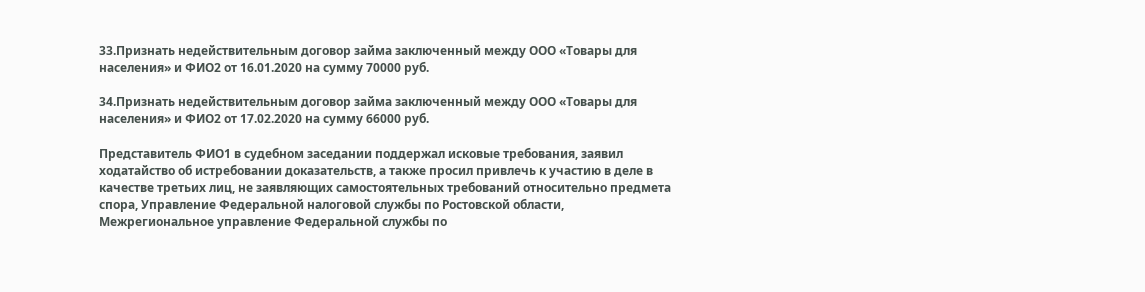33.Признать недействительным договор займа заключенный между ООО «Товары для населения» и ФИО2 от 16.01.2020 на сумму 70000 руб.

34.Признать недействительным договор займа заключенный между ООО «Товары для населения» и ФИО2 от 17.02.2020 на сумму 66000 руб.

Представитель ФИО1 в судебном заседании поддержал исковые требования, заявил ходатайство об истребовании доказательств, а также просил привлечь к участию в деле в качестве третьих лиц, не заявляющих самостоятельных требований относительно предмета спора, Управление Федеральной налоговой службы по Ростовской области, Межрегиональное управление Федеральной службы по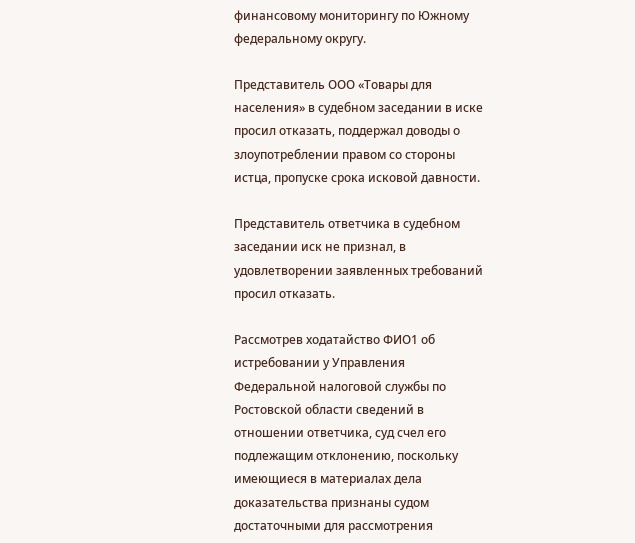финансовому мониторингу по Южному федеральному округу.

Представитель ООО «Товары для населения» в судебном заседании в иске просил отказать, поддержал доводы о злоупотреблении правом со стороны истца, пропуске срока исковой давности.

Представитель ответчика в судебном заседании иск не признал, в удовлетворении заявленных требований просил отказать.

Рассмотрев ходатайство ФИО1 об истребовании у Управления Федеральной налоговой службы по Ростовской области сведений в отношении ответчика, суд счел его подлежащим отклонению, поскольку имеющиеся в материалах дела доказательства признаны судом достаточными для рассмотрения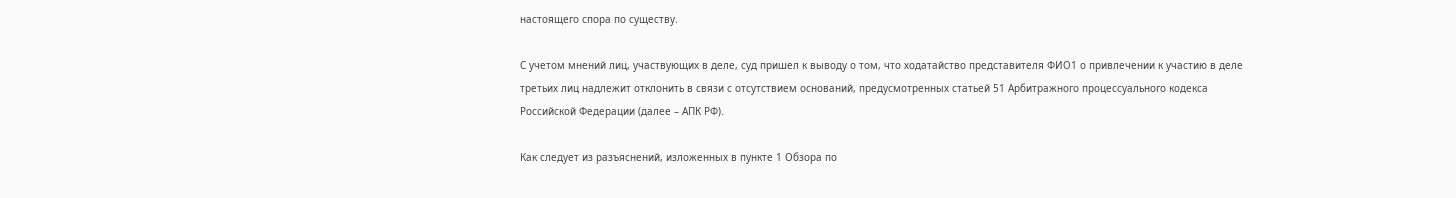настоящего спора по существу.

С учетом мнений лиц, участвующих в деле, суд пришел к выводу о том, что ходатайство представителя ФИО1 о привлечении к участию в деле третьих лиц надлежит отклонить в связи с отсутствием оснований, предусмотренных статьей 51 Арбитражного процессуального кодекса Российской Федерации (далее – АПК РФ).

Как следует из разъяснений, изложенных в пункте 1 Обзора по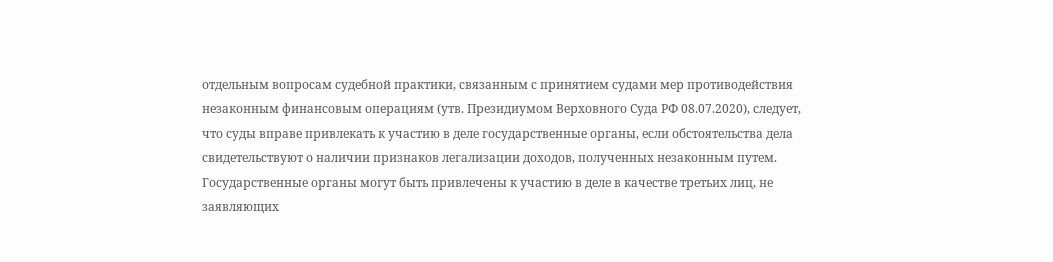отдельным вопросам судебной практики, связанным с принятием судами мер противодействия незаконным финансовым операциям (утв. Президиумом Верховного Суда РФ 08.07.2020), следует, что суды вправе привлекать к участию в деле государственные органы, если обстоятельства дела свидетельствуют о наличии признаков легализации доходов, полученных незаконным путем. Государственные органы могут быть привлечены к участию в деле в качестве третьих лиц, не заявляющих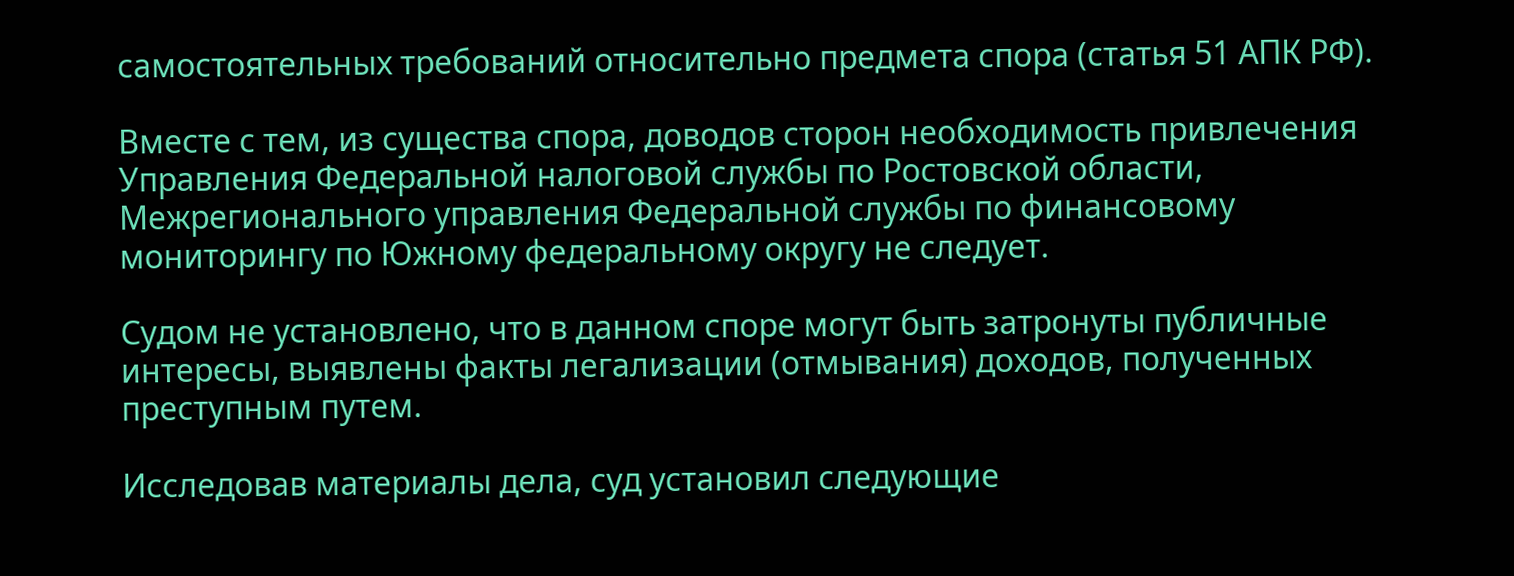самостоятельных требований относительно предмета спора (статья 51 АПК РФ).

Вместе с тем, из существа спора, доводов сторон необходимость привлечения Управления Федеральной налоговой службы по Ростовской области, Межрегионального управления Федеральной службы по финансовому мониторингу по Южному федеральному округу не следует.

Судом не установлено, что в данном споре могут быть затронуты публичные интересы, выявлены факты легализации (отмывания) доходов, полученных преступным путем.

Исследовав материалы дела, суд установил следующие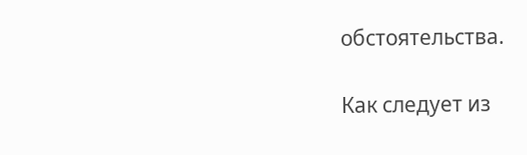обстоятельства.

Как следует из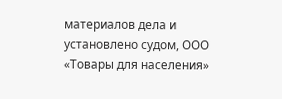материалов дела и установлено судом, ООО «Товары для населения»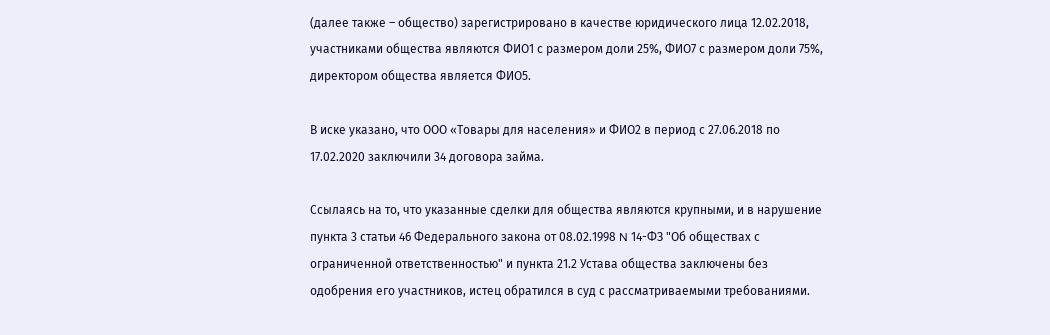(далее также – общество) зарегистрировано в качестве юридического лица 12.02.2018, участниками общества являются ФИО1 с размером доли 25%, ФИО7 с размером доли 75%, директором общества является ФИО5.

В иске указано, что ООО «Товары для населения» и ФИО2 в период с 27.06.2018 по 17.02.2020 заключили 34 договора займа.

Ссылаясь на то, что указанные сделки для общества являются крупными, и в нарушение пункта 3 статьи 46 Федерального закона от 08.02.1998 N 14-ФЗ "Об обществах с ограниченной ответственностью" и пункта 21.2 Устава общества заключены без одобрения его участников, истец обратился в суд с рассматриваемыми требованиями.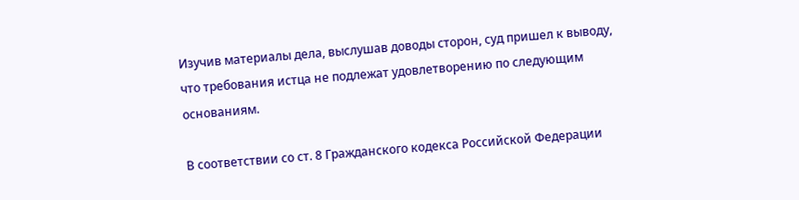Изучив материалы дела, выслушав доводы сторон, суд пришел к выводу, что требования истца не подлежат удовлетворению по следующим основаниям.

В соответствии со ст. 8 Гражданского кодекса Российской Федерации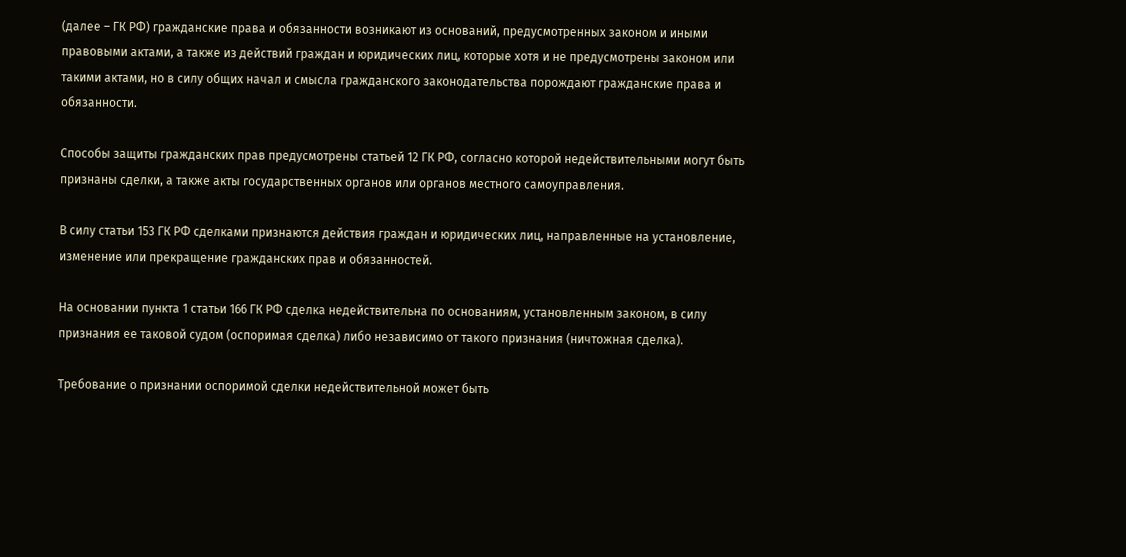(далее – ГК РФ) гражданские права и обязанности возникают из оснований, предусмотренных законом и иными правовыми актами, а также из действий граждан и юридических лиц, которые хотя и не предусмотрены законом или такими актами, но в силу общих начал и смысла гражданского законодательства порождают гражданские права и обязанности.

Способы защиты гражданских прав предусмотрены статьей 12 ГК РФ, согласно которой недействительными могут быть признаны сделки, а также акты государственных органов или органов местного самоуправления.

В силу статьи 153 ГК РФ сделками признаются действия граждан и юридических лиц, направленные на установление, изменение или прекращение гражданских прав и обязанностей.

На основании пункта 1 статьи 166 ГК РФ сделка недействительна по основаниям, установленным законом, в силу признания ее таковой судом (оспоримая сделка) либо независимо от такого признания (ничтожная сделка).

Требование о признании оспоримой сделки недействительной может быть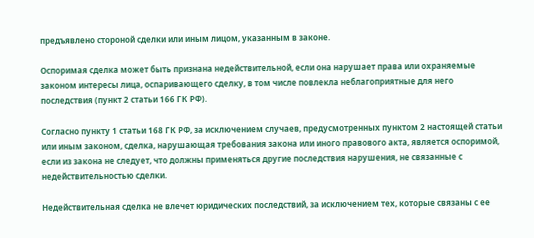предъявлено стороной сделки или иным лицом, указанным в законе.

Оспоримая сделка может быть признана недействительной, если она нарушает права или охраняемые законом интересы лица, оспаривающего сделку, в том числе повлекла неблагоприятные для него последствия (пункт 2 статьи 166 ГК РФ).

Согласно пункту 1 статьи 168 ГК РФ, за исключением случаев, предусмотренных пунктом 2 настоящей статьи или иным законом, сделка, нарушающая требования закона или иного правового акта, является оспоримой, если из закона не следует, что должны применяться другие последствия нарушения, не связанные с недействительностью сделки.

Недействительная сделка не влечет юридических последствий, за исключением тех, которые связаны с ее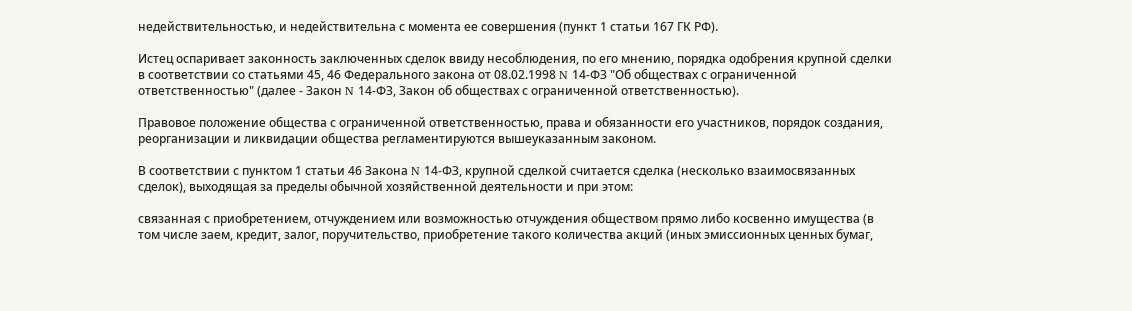недействительностью, и недействительна с момента ее совершения (пункт 1 статьи 167 ГК РФ).

Истец оспаривает законность заключенных сделок ввиду несоблюдения, по его мнению, порядка одобрения крупной сделки в соответствии со статьями 45, 46 Федерального закона от 08.02.1998 N 14-ФЗ "Об обществах с ограниченной ответственностью" (далее - Закон N 14-ФЗ, Закон об обществах с ограниченной ответственностью).

Правовое положение общества с ограниченной ответственностью, права и обязанности его участников, порядок создания, реорганизации и ликвидации общества регламентируются вышеуказанным законом.

В соответствии с пунктом 1 статьи 46 Закона N 14-ФЗ, крупной сделкой считается сделка (несколько взаимосвязанных сделок), выходящая за пределы обычной хозяйственной деятельности и при этом:

связанная с приобретением, отчуждением или возможностью отчуждения обществом прямо либо косвенно имущества (в том числе заем, кредит, залог, поручительство, приобретение такого количества акций (иных эмиссионных ценных бумаг,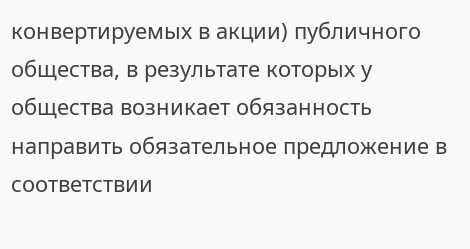конвертируемых в акции) публичного общества, в результате которых у общества возникает обязанность направить обязательное предложение в соответствии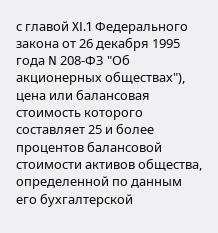с главой XI.1 Федерального закона от 26 декабря 1995 года N 208-ФЗ "Об акционерных обществах"), цена или балансовая стоимость которого составляет 25 и более процентов балансовой стоимости активов общества, определенной по данным его бухгалтерской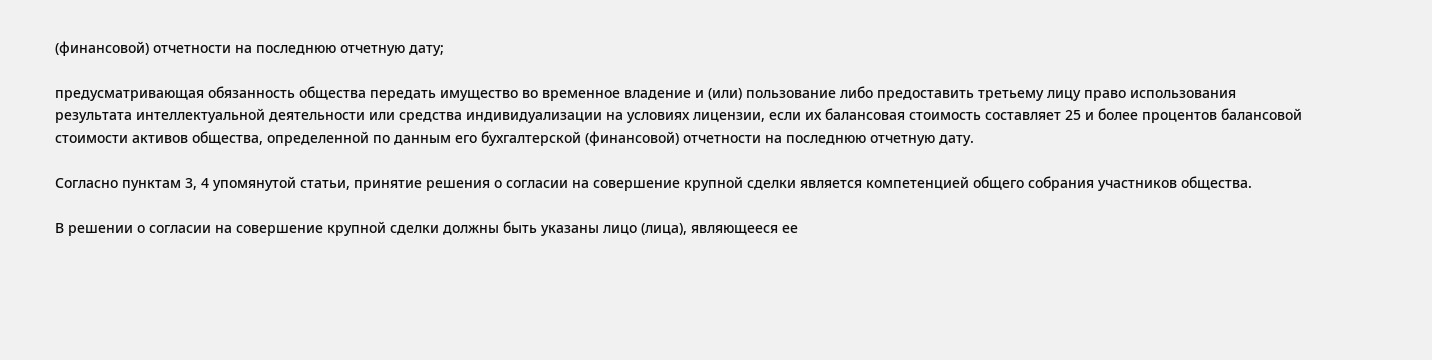(финансовой) отчетности на последнюю отчетную дату;

предусматривающая обязанность общества передать имущество во временное владение и (или) пользование либо предоставить третьему лицу право использования результата интеллектуальной деятельности или средства индивидуализации на условиях лицензии, если их балансовая стоимость составляет 25 и более процентов балансовой стоимости активов общества, определенной по данным его бухгалтерской (финансовой) отчетности на последнюю отчетную дату.

Согласно пунктам 3, 4 упомянутой статьи, принятие решения о согласии на совершение крупной сделки является компетенцией общего собрания участников общества.

В решении о согласии на совершение крупной сделки должны быть указаны лицо (лица), являющееся ее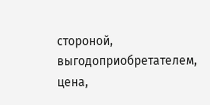стороной, выгодоприобретателем, цена,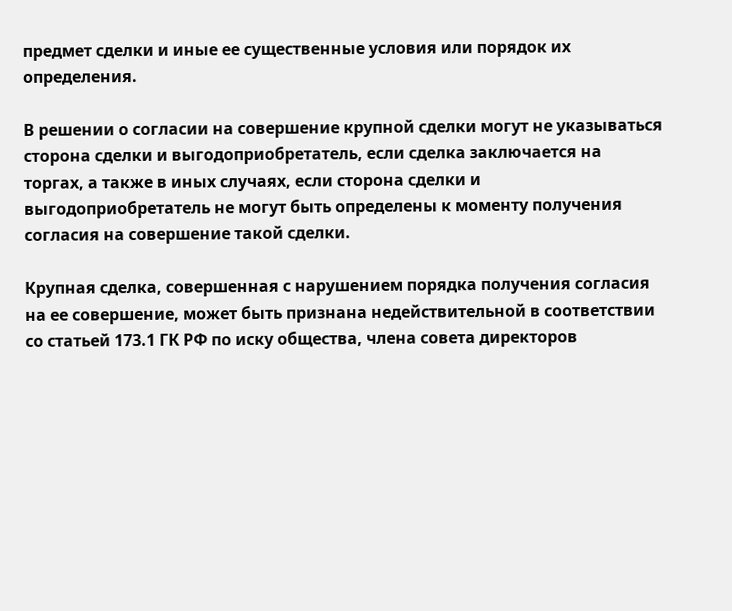предмет сделки и иные ее существенные условия или порядок их определения.

В решении о согласии на совершение крупной сделки могут не указываться сторона сделки и выгодоприобретатель, если сделка заключается на торгах, а также в иных случаях, если сторона сделки и выгодоприобретатель не могут быть определены к моменту получения согласия на совершение такой сделки.

Крупная сделка, совершенная с нарушением порядка получения согласия на ее совершение, может быть признана недействительной в соответствии со статьей 173.1 ГК РФ по иску общества, члена совета директоров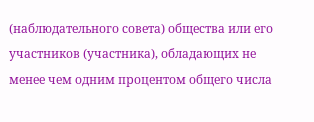(наблюдательного совета) общества или его участников (участника), обладающих не менее чем одним процентом общего числа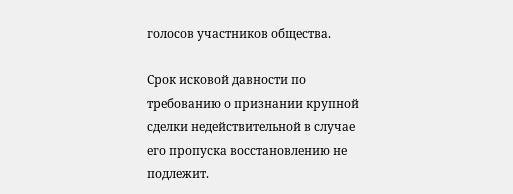голосов участников общества.

Срок исковой давности по требованию о признании крупной сделки недействительной в случае его пропуска восстановлению не подлежит.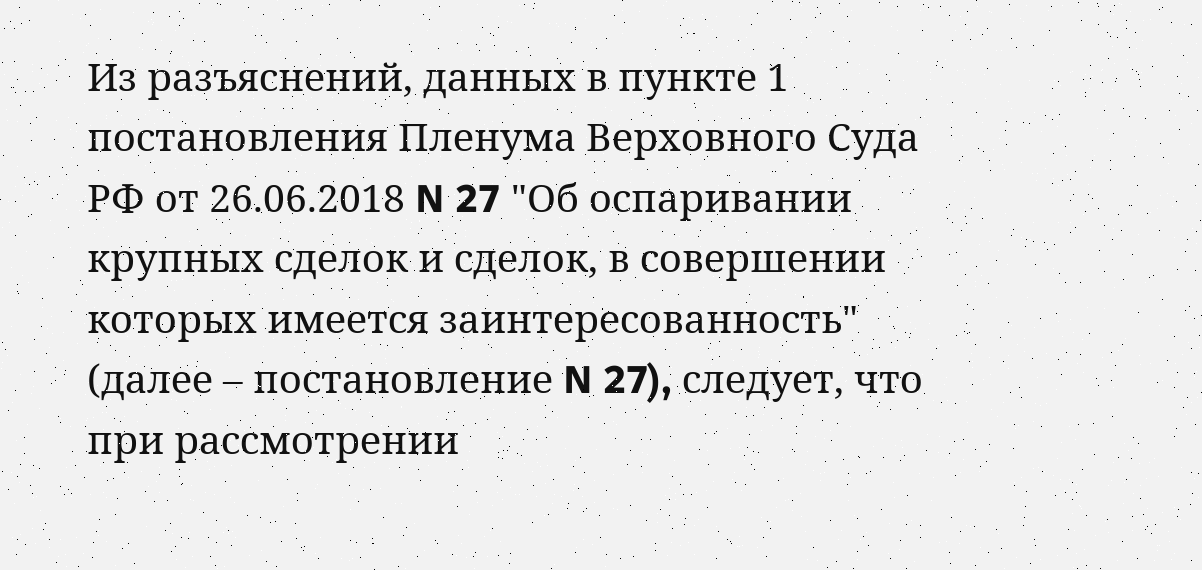Из разъяснений, данных в пункте 1 постановления Пленума Верховного Суда РФ от 26.06.2018 N 27 "Об оспаривании крупных сделок и сделок, в совершении которых имеется заинтересованность" (далее – постановление N 27), следует, что при рассмотрении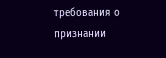требования о признании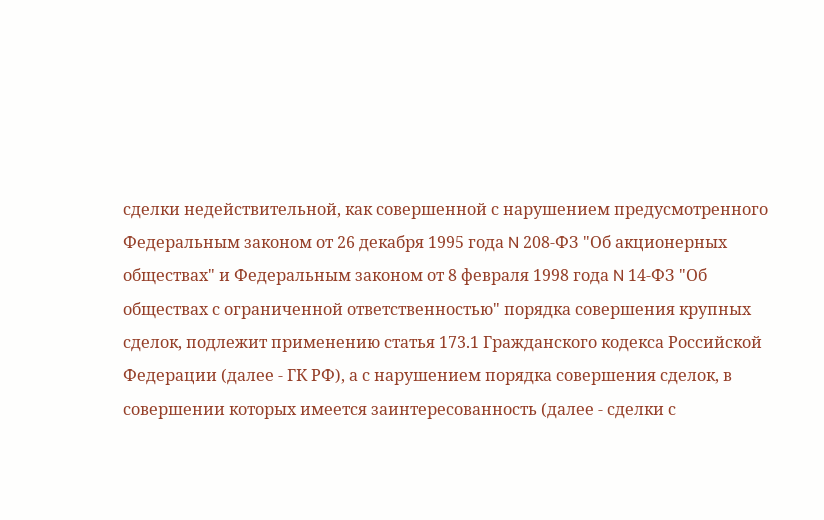сделки недействительной, как совершенной с нарушением предусмотренного Федеральным законом от 26 декабря 1995 года N 208-ФЗ "Об акционерных обществах" и Федеральным законом от 8 февраля 1998 года N 14-ФЗ "Об обществах с ограниченной ответственностью" порядка совершения крупных сделок, подлежит применению статья 173.1 Гражданского кодекса Российской Федерации (далее - ГК РФ), а с нарушением порядка совершения сделок, в совершении которых имеется заинтересованность (далее - сделки с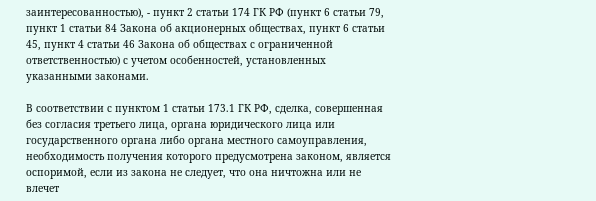заинтересованностью), - пункт 2 статьи 174 ГК РФ (пункт 6 статьи 79, пункт 1 статьи 84 Закона об акционерных обществах, пункт 6 статьи 45, пункт 4 статьи 46 Закона об обществах с ограниченной ответственностью) с учетом особенностей, установленных указанными законами.

В соответствии с пунктом 1 статьи 173.1 ГК РФ, сделка, совершенная без согласия третьего лица, органа юридического лица или государственного органа либо органа местного самоуправления, необходимость получения которого предусмотрена законом, является оспоримой, если из закона не следует, что она ничтожна или не влечет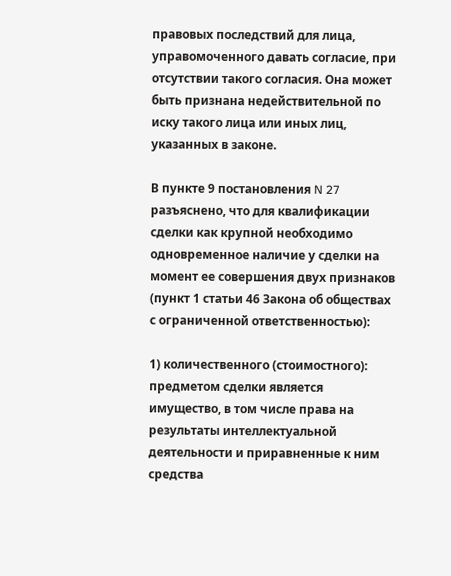правовых последствий для лица, управомоченного давать согласие, при отсутствии такого согласия. Она может быть признана недействительной по иску такого лица или иных лиц, указанных в законе.

В пункте 9 постановления N 27 разъяснено, что для квалификации сделки как крупной необходимо одновременное наличие у сделки на момент ее совершения двух признаков (пункт 1 статьи 46 Закона об обществах с ограниченной ответственностью):

1) количественного (стоимостного): предметом сделки является имущество, в том числе права на результаты интеллектуальной деятельности и приравненные к ним средства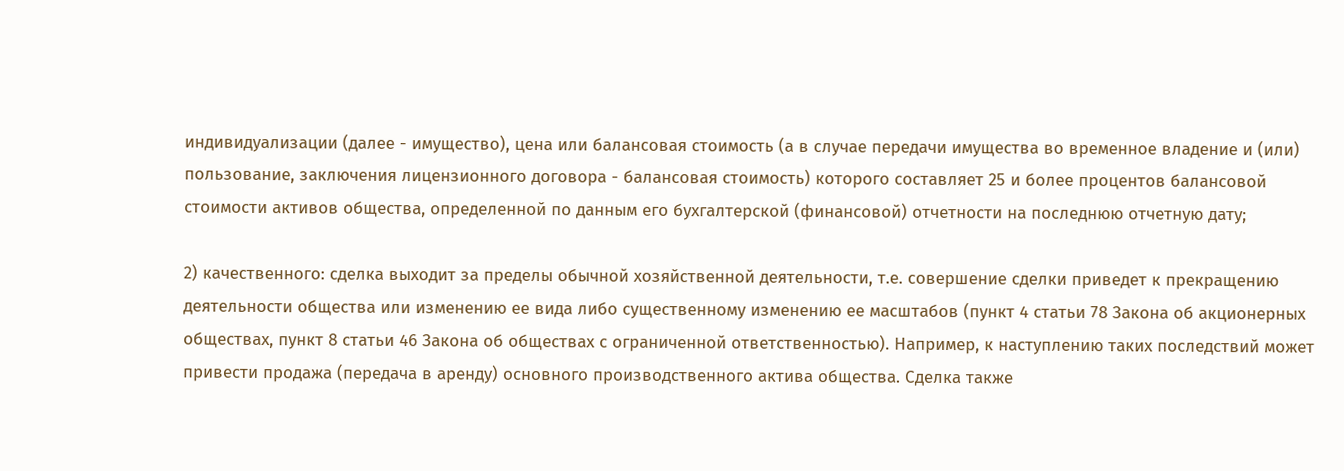индивидуализации (далее - имущество), цена или балансовая стоимость (а в случае передачи имущества во временное владение и (или) пользование, заключения лицензионного договора - балансовая стоимость) которого составляет 25 и более процентов балансовой стоимости активов общества, определенной по данным его бухгалтерской (финансовой) отчетности на последнюю отчетную дату;

2) качественного: сделка выходит за пределы обычной хозяйственной деятельности, т.е. совершение сделки приведет к прекращению деятельности общества или изменению ее вида либо существенному изменению ее масштабов (пункт 4 статьи 78 Закона об акционерных обществах, пункт 8 статьи 46 Закона об обществах с ограниченной ответственностью). Например, к наступлению таких последствий может привести продажа (передача в аренду) основного производственного актива общества. Сделка также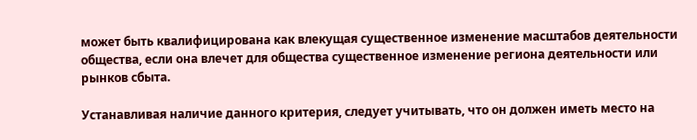может быть квалифицирована как влекущая существенное изменение масштабов деятельности общества, если она влечет для общества существенное изменение региона деятельности или рынков сбыта.

Устанавливая наличие данного критерия, следует учитывать, что он должен иметь место на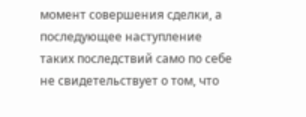момент совершения сделки, а последующее наступление таких последствий само по себе не свидетельствует о том, что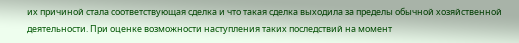их причиной стала соответствующая сделка и что такая сделка выходила за пределы обычной хозяйственной деятельности. При оценке возможности наступления таких последствий на момент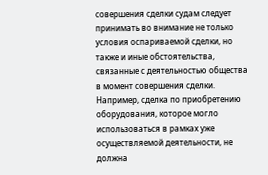совершения сделки судам следует принимать во внимание не только условия оспариваемой сделки, но также и иные обстоятельства, связанные с деятельностью общества в момент совершения сделки. Например, сделка по приобретению оборудования, которое могло использоваться в рамках уже осуществляемой деятельности, не должна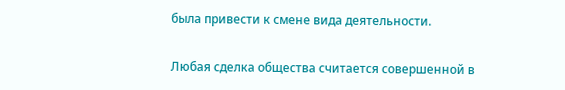была привести к смене вида деятельности.

Любая сделка общества считается совершенной в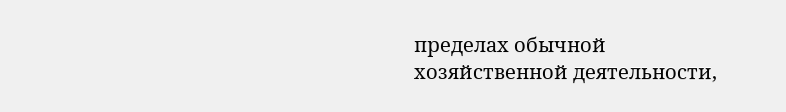пределах обычной хозяйственной деятельности,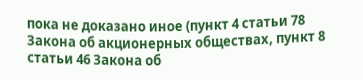пока не доказано иное (пункт 4 статьи 78 Закона об акционерных обществах, пункт 8 статьи 46 Закона об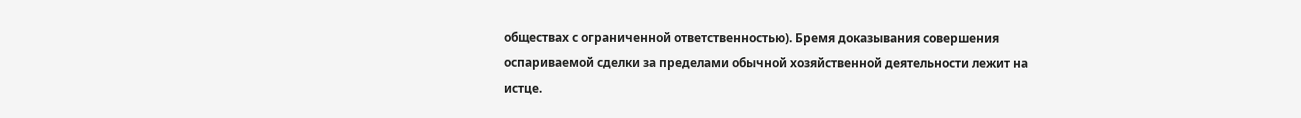обществах с ограниченной ответственностью). Бремя доказывания совершения оспариваемой сделки за пределами обычной хозяйственной деятельности лежит на истце.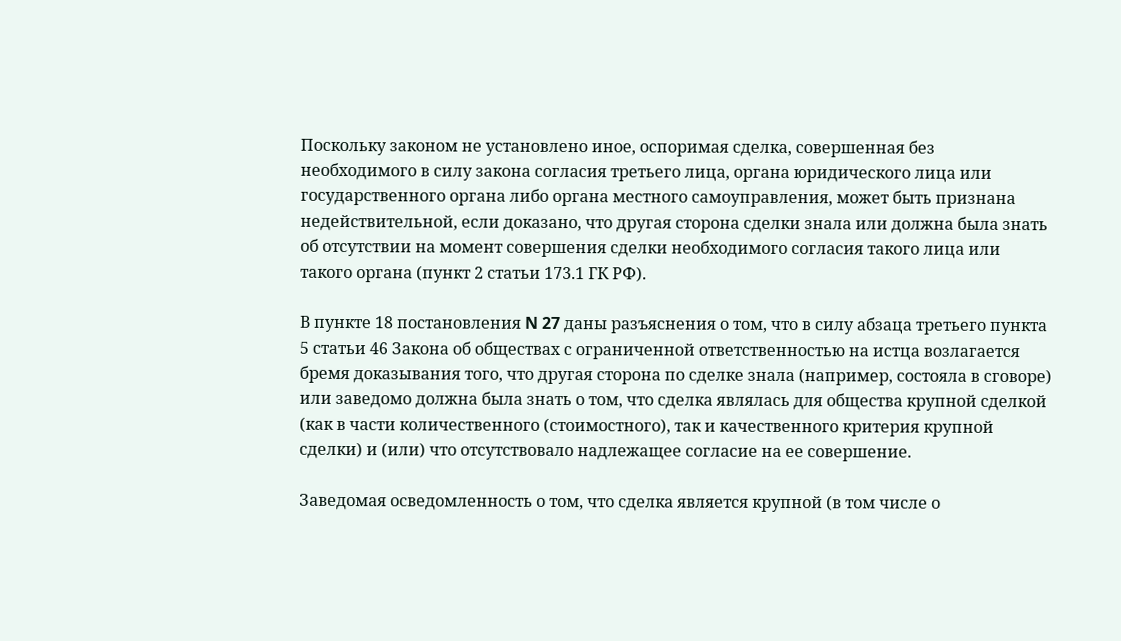Поскольку законом не установлено иное, оспоримая сделка, совершенная без необходимого в силу закона согласия третьего лица, органа юридического лица или государственного органа либо органа местного самоуправления, может быть признана недействительной, если доказано, что другая сторона сделки знала или должна была знать об отсутствии на момент совершения сделки необходимого согласия такого лица или такого органа (пункт 2 статьи 173.1 ГК РФ).

В пункте 18 постановления N 27 даны разъяснения о том, что в силу абзаца третьего пункта 5 статьи 46 Закона об обществах с ограниченной ответственностью на истца возлагается бремя доказывания того, что другая сторона по сделке знала (например, состояла в сговоре) или заведомо должна была знать о том, что сделка являлась для общества крупной сделкой (как в части количественного (стоимостного), так и качественного критерия крупной сделки) и (или) что отсутствовало надлежащее согласие на ее совершение.

Заведомая осведомленность о том, что сделка является крупной (в том числе о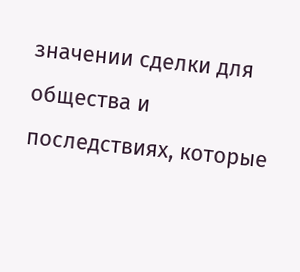значении сделки для общества и последствиях, которые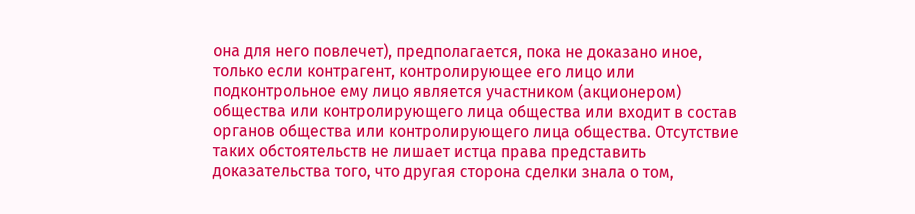она для него повлечет), предполагается, пока не доказано иное, только если контрагент, контролирующее его лицо или подконтрольное ему лицо является участником (акционером) общества или контролирующего лица общества или входит в состав органов общества или контролирующего лица общества. Отсутствие таких обстоятельств не лишает истца права представить доказательства того, что другая сторона сделки знала о том,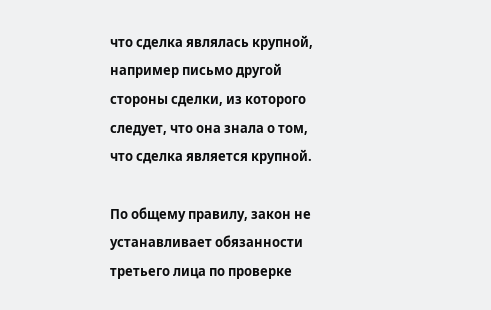что сделка являлась крупной, например письмо другой стороны сделки, из которого следует, что она знала о том, что сделка является крупной.

По общему правилу, закон не устанавливает обязанности третьего лица по проверке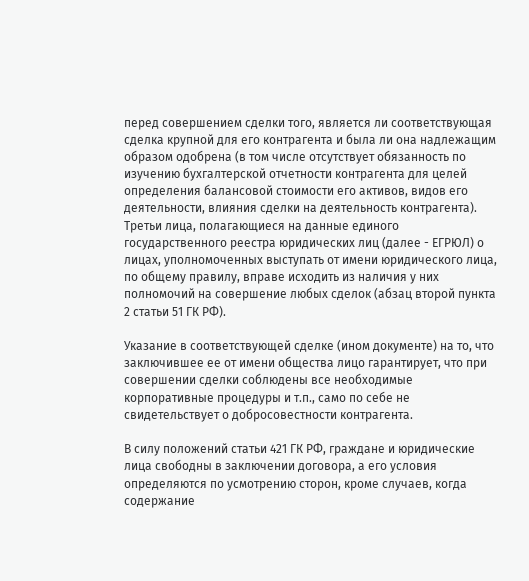перед совершением сделки того, является ли соответствующая сделка крупной для его контрагента и была ли она надлежащим образом одобрена (в том числе отсутствует обязанность по изучению бухгалтерской отчетности контрагента для целей определения балансовой стоимости его активов, видов его деятельности, влияния сделки на деятельность контрагента). Третьи лица, полагающиеся на данные единого государственного реестра юридических лиц (далее - ЕГРЮЛ) о лицах, уполномоченных выступать от имени юридического лица, по общему правилу, вправе исходить из наличия у них полномочий на совершение любых сделок (абзац второй пункта 2 статьи 51 ГК РФ).

Указание в соответствующей сделке (ином документе) на то, что заключившее ее от имени общества лицо гарантирует, что при совершении сделки соблюдены все необходимые корпоративные процедуры и т.п., само по себе не свидетельствует о добросовестности контрагента.

В силу положений статьи 421 ГК РФ, граждане и юридические лица свободны в заключении договора, а его условия определяются по усмотрению сторон, кроме случаев, когда содержание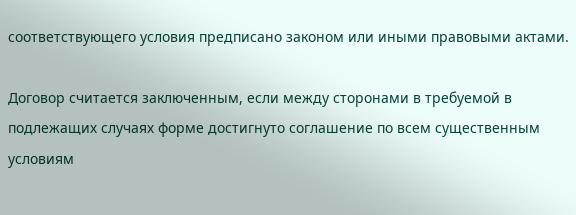соответствующего условия предписано законом или иными правовыми актами.

Договор считается заключенным, если между сторонами в требуемой в подлежащих случаях форме достигнуто соглашение по всем существенным условиям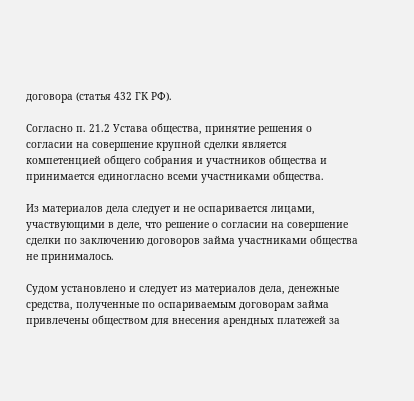договора (статья 432 ГК РФ).

Согласно п. 21.2 Устава общества, принятие решения о согласии на совершение крупной сделки является компетенцией общего собрания и участников общества и принимается единогласно всеми участниками общества.

Из материалов дела следует и не оспаривается лицами, участвующими в деле, что решение о согласии на совершение сделки по заключению договоров займа участниками общества не принималось.

Судом установлено и следует из материалов дела, денежные средства, полученные по оспариваемым договорам займа привлечены обществом для внесения арендных платежей за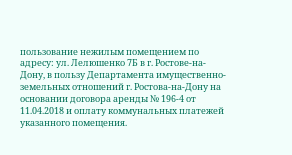пользование нежилым помещением по адресу: ул. Лелюшенко 7Б в г. Ростове-на-Дону, в пользу Департамента имущественно-земельных отношений г. Ростова-на-Дону на основании договора аренды № 196-4 от 11.04.2018 и оплату коммунальных платежей указанного помещения.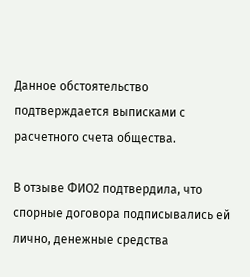Данное обстоятельство подтверждается выписками с расчетного счета общества.

В отзыве ФИО2 подтвердила, что спорные договора подписывались ей лично, денежные средства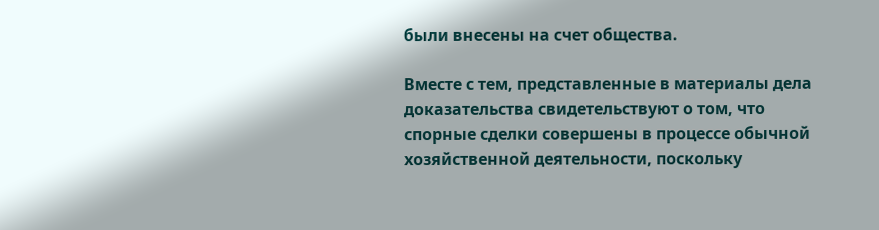были внесены на счет общества.

Вместе с тем, представленные в материалы дела доказательства свидетельствуют о том, что спорные сделки совершены в процессе обычной хозяйственной деятельности, поскольку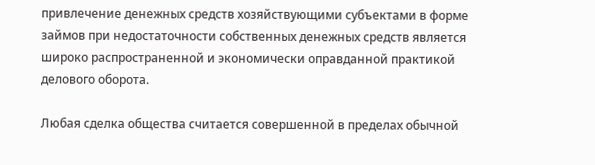привлечение денежных средств хозяйствующими субъектами в форме займов при недостаточности собственных денежных средств является широко распространенной и экономически оправданной практикой делового оборота.

Любая сделка общества считается совершенной в пределах обычной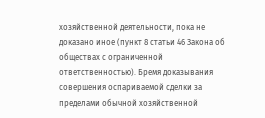хозяйственной деятельности, пока не доказано иное (пункт 8 статьи 46 Закона об обществах с ограниченной ответственностью). Бремя доказывания совершения оспариваемой сделки за пределами обычной хозяйственной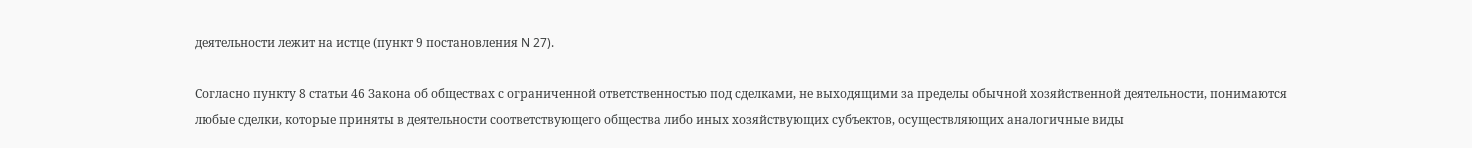деятельности лежит на истце (пункт 9 постановления N 27).

Согласно пункту 8 статьи 46 Закона об обществах с ограниченной ответственностью под сделками, не выходящими за пределы обычной хозяйственной деятельности, понимаются любые сделки, которые приняты в деятельности соответствующего общества либо иных хозяйствующих субъектов, осуществляющих аналогичные виды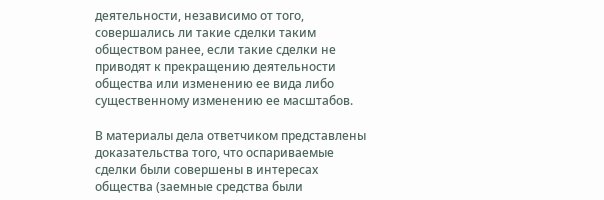деятельности, независимо от того, совершались ли такие сделки таким обществом ранее, если такие сделки не приводят к прекращению деятельности общества или изменению ее вида либо существенному изменению ее масштабов.

В материалы дела ответчиком представлены доказательства того, что оспариваемые сделки были совершены в интересах общества (заемные средства были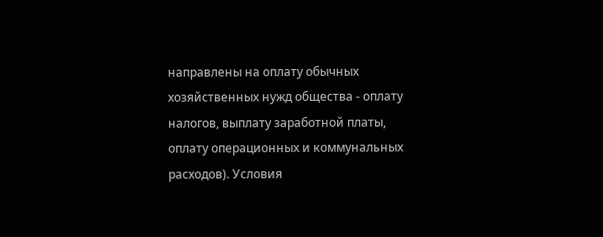направлены на оплату обычных хозяйственных нужд общества - оплату налогов, выплату заработной платы, оплату операционных и коммунальных расходов). Условия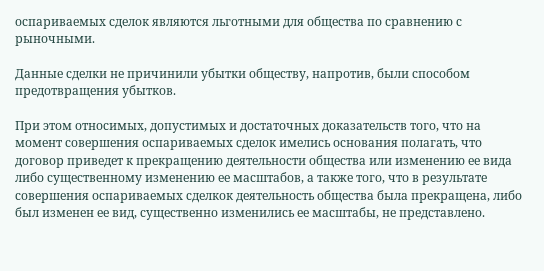оспариваемых сделок являются льготными для общества по сравнению с рыночными.

Данные сделки не причинили убытки обществу, напротив, были способом предотвращения убытков.

При этом относимых, допустимых и достаточных доказательств того, что на момент совершения оспариваемых сделок имелись основания полагать, что договор приведет к прекращению деятельности общества или изменению ее вида либо существенному изменению ее масштабов, а также того, что в результате совершения оспариваемых сделкок деятельность общества была прекращена, либо был изменен ее вид, существенно изменились ее масштабы, не представлено.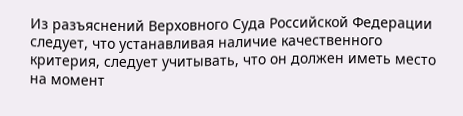Из разъяснений Верховного Суда Российской Федерации следует, что устанавливая наличие качественного критерия, следует учитывать, что он должен иметь место на момент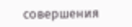совершения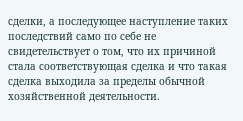сделки, а последующее наступление таких последствий само по себе не свидетельствует о том, что их причиной стала соответствующая сделка и что такая сделка выходила за пределы обычной хозяйственной деятельности.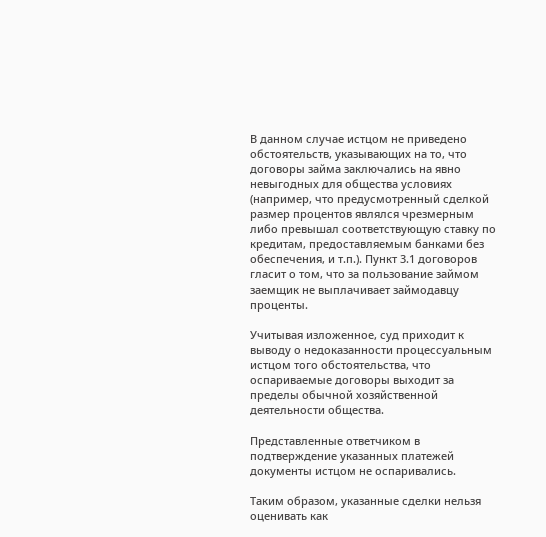В данном случае истцом не приведено обстоятельств, указывающих на то, что договоры займа заключались на явно невыгодных для общества условиях (например, что предусмотренный сделкой размер процентов являлся чрезмерным либо превышал соответствующую ставку по кредитам, предоставляемым банками без обеспечения, и т.п.). Пункт 3.1 договоров гласит о том, что за пользование займом заемщик не выплачивает займодавцу проценты.

Учитывая изложенное, суд приходит к выводу о недоказанности процессуальным истцом того обстоятельства, что оспариваемые договоры выходит за пределы обычной хозяйственной деятельности общества.

Представленные ответчиком в подтверждение указанных платежей документы истцом не оспаривались.

Таким образом, указанные сделки нельзя оценивать как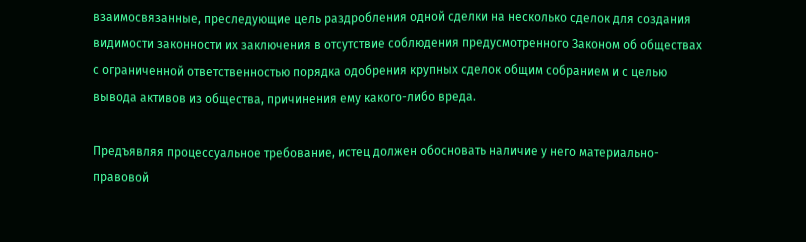взаимосвязанные, преследующие цель раздробления одной сделки на несколько сделок для создания видимости законности их заключения в отсутствие соблюдения предусмотренного Законом об обществах с ограниченной ответственностью порядка одобрения крупных сделок общим собранием и с целью вывода активов из общества, причинения ему какого-либо вреда.

Предъявляя процессуальное требование, истец должен обосновать наличие у него материально-правовой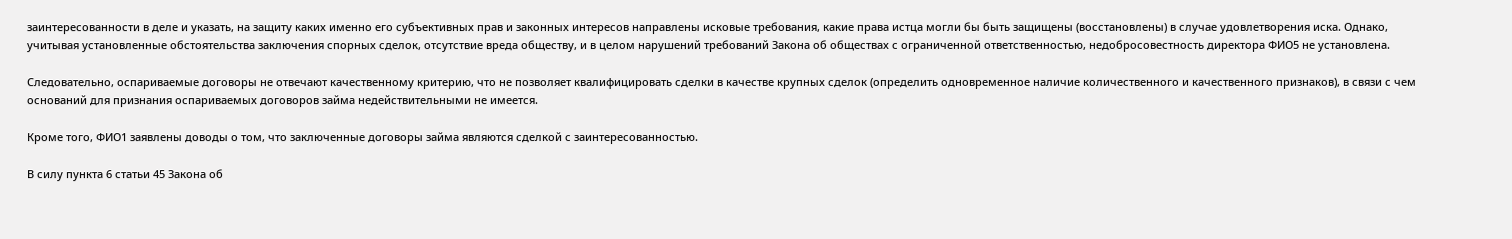заинтересованности в деле и указать, на защиту каких именно его субъективных прав и законных интересов направлены исковые требования, какие права истца могли бы быть защищены (восстановлены) в случае удовлетворения иска. Однако, учитывая установленные обстоятельства заключения спорных сделок, отсутствие вреда обществу, и в целом нарушений требований Закона об обществах с ограниченной ответственностью, недобросовестность директора ФИО5 не установлена.

Следовательно, оспариваемые договоры не отвечают качественному критерию, что не позволяет квалифицировать сделки в качестве крупных сделок (определить одновременное наличие количественного и качественного признаков), в связи с чем оснований для признания оспариваемых договоров займа недействительными не имеется.

Кроме того, ФИО1 заявлены доводы о том, что заключенные договоры займа являются сделкой с заинтересованностью.

В силу пункта 6 статьи 45 Закона об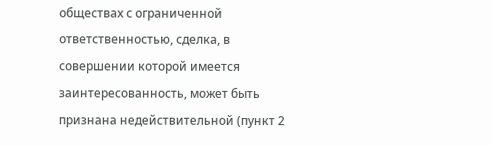обществах с ограниченной ответственностью, сделка, в совершении которой имеется заинтересованность, может быть признана недействительной (пункт 2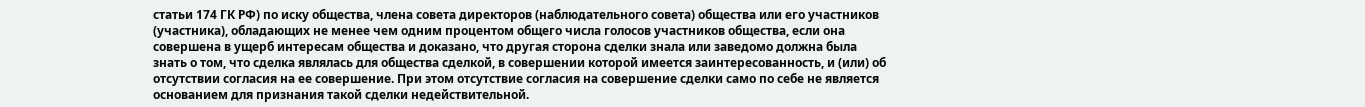статьи 174 ГК РФ) по иску общества, члена совета директоров (наблюдательного совета) общества или его участников (участника), обладающих не менее чем одним процентом общего числа голосов участников общества, если она совершена в ущерб интересам общества и доказано, что другая сторона сделки знала или заведомо должна была знать о том, что сделка являлась для общества сделкой, в совершении которой имеется заинтересованность, и (или) об отсутствии согласия на ее совершение. При этом отсутствие согласия на совершение сделки само по себе не является основанием для признания такой сделки недействительной.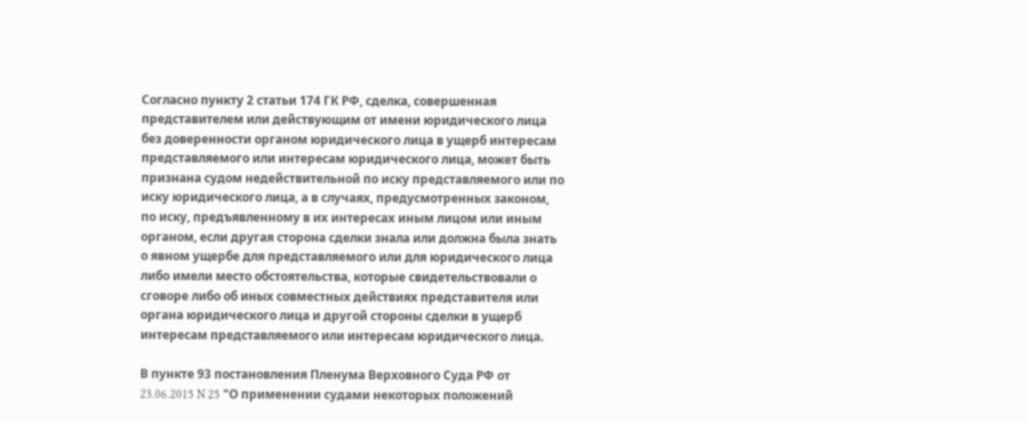Согласно пункту 2 статьи 174 ГК РФ, сделка, совершенная представителем или действующим от имени юридического лица без доверенности органом юридического лица в ущерб интересам представляемого или интересам юридического лица, может быть признана судом недействительной по иску представляемого или по иску юридического лица, а в случаях, предусмотренных законом, по иску, предъявленному в их интересах иным лицом или иным органом, если другая сторона сделки знала или должна была знать о явном ущербе для представляемого или для юридического лица либо имели место обстоятельства, которые свидетельствовали о сговоре либо об иных совместных действиях представителя или органа юридического лица и другой стороны сделки в ущерб интересам представляемого или интересам юридического лица.

В пункте 93 постановления Пленума Верховного Суда РФ от 23.06.2015 N 25 "О применении судами некоторых положений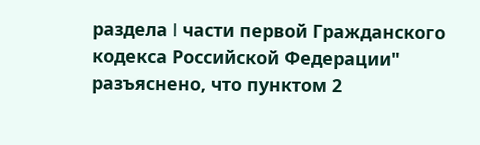раздела I части первой Гражданского кодекса Российской Федерации" разъяснено, что пунктом 2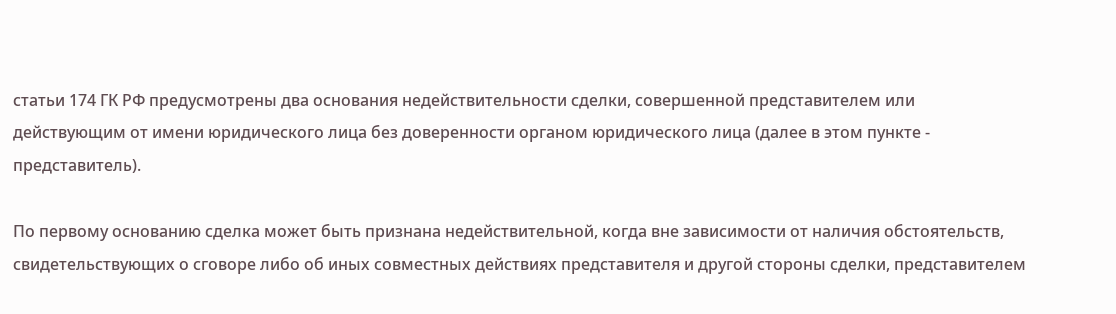статьи 174 ГК РФ предусмотрены два основания недействительности сделки, совершенной представителем или действующим от имени юридического лица без доверенности органом юридического лица (далее в этом пункте - представитель).

По первому основанию сделка может быть признана недействительной, когда вне зависимости от наличия обстоятельств, свидетельствующих о сговоре либо об иных совместных действиях представителя и другой стороны сделки, представителем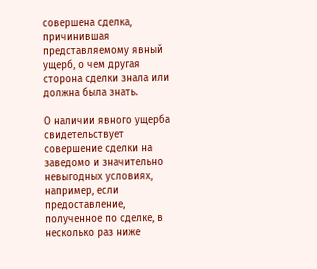совершена сделка, причинившая представляемому явный ущерб, о чем другая сторона сделки знала или должна была знать.

О наличии явного ущерба свидетельствует совершение сделки на заведомо и значительно невыгодных условиях, например, если предоставление, полученное по сделке, в несколько раз ниже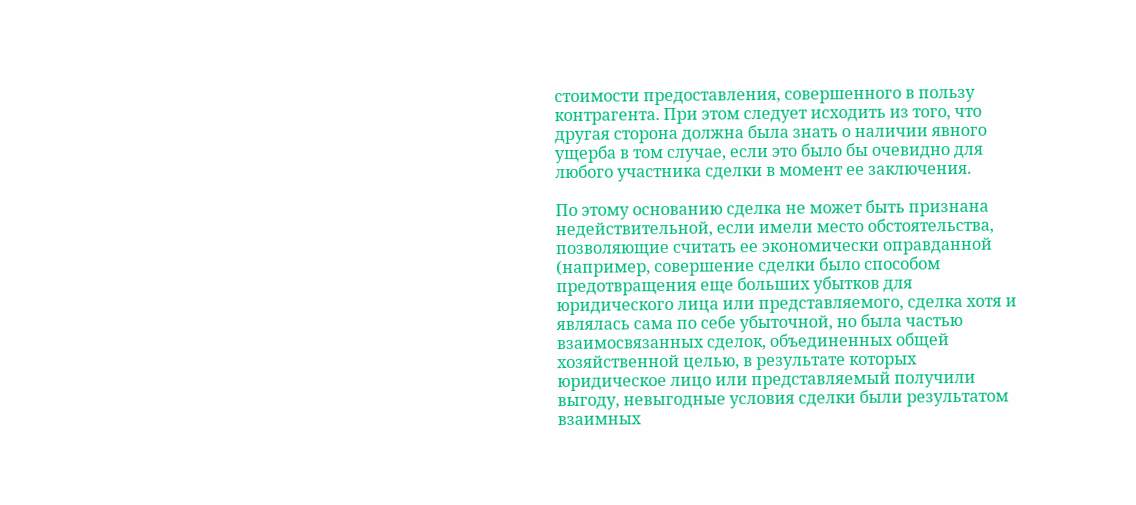стоимости предоставления, совершенного в пользу контрагента. При этом следует исходить из того, что другая сторона должна была знать о наличии явного ущерба в том случае, если это было бы очевидно для любого участника сделки в момент ее заключения.

По этому основанию сделка не может быть признана недействительной, если имели место обстоятельства, позволяющие считать ее экономически оправданной (например, совершение сделки было способом предотвращения еще больших убытков для юридического лица или представляемого, сделка хотя и являлась сама по себе убыточной, но была частью взаимосвязанных сделок, объединенных общей хозяйственной целью, в результате которых юридическое лицо или представляемый получили выгоду, невыгодные условия сделки были результатом взаимных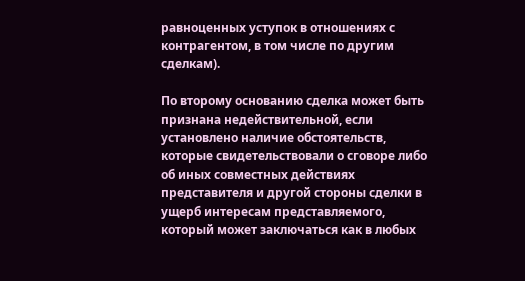равноценных уступок в отношениях с контрагентом, в том числе по другим сделкам).

По второму основанию сделка может быть признана недействительной, если установлено наличие обстоятельств, которые свидетельствовали о сговоре либо об иных совместных действиях представителя и другой стороны сделки в ущерб интересам представляемого, который может заключаться как в любых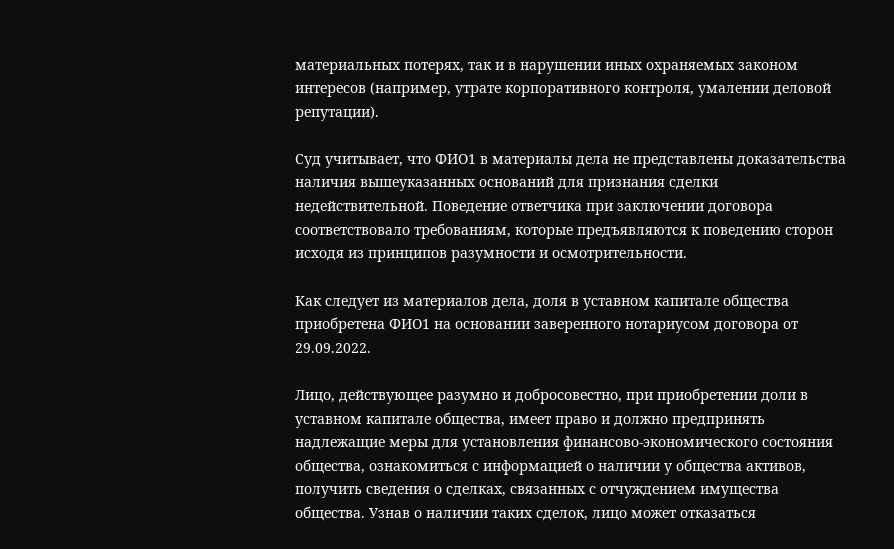материальных потерях, так и в нарушении иных охраняемых законом интересов (например, утрате корпоративного контроля, умалении деловой репутации).

Суд учитывает, что ФИО1 в материалы дела не представлены доказательства наличия вышеуказанных оснований для признания сделки недействительной. Поведение ответчика при заключении договора соответствовало требованиям, которые предъявляются к поведению сторон исходя из принципов разумности и осмотрительности.

Как следует из материалов дела, доля в уставном капитале общества приобретена ФИО1 на основании заверенного нотариусом договора от 29.09.2022.

Лицо, действующее разумно и добросовестно, при приобретении доли в уставном капитале общества, имеет право и должно предпринять надлежащие меры для установления финансово-экономического состояния общества, ознакомиться с информацией о наличии у общества активов, получить сведения о сделках, связанных с отчуждением имущества общества. Узнав о наличии таких сделок, лицо может отказаться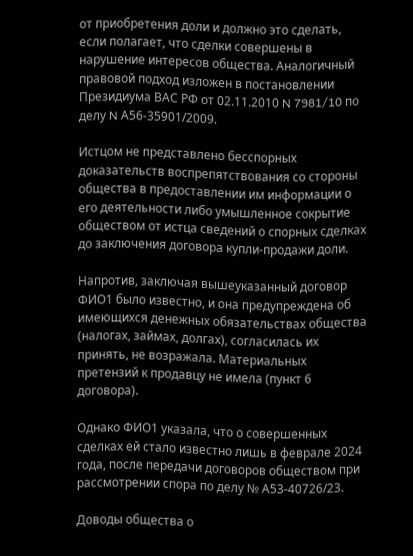от приобретения доли и должно это сделать, если полагает, что сделки совершены в нарушение интересов общества. Аналогичный правовой подход изложен в постановлении Президиума ВАС РФ от 02.11.2010 N 7981/10 по делу N А56-35901/2009.

Истцом не представлено бесспорных доказательств воспрепятствования со стороны общества в предоставлении им информации о его деятельности либо умышленное сокрытие обществом от истца сведений о спорных сделках до заключения договора купли-продажи доли.

Напротив, заключая вышеуказанный договор ФИО1 было известно, и она предупреждена об имеющихся денежных обязательствах общества (налогах, займах, долгах), согласилась их принять, не возражала. Материальных претензий к продавцу не имела (пункт 6 договора).

Однако ФИО1 указала, что о совершенных сделках ей стало известно лишь в феврале 2024 года, после передачи договоров обществом при рассмотрении спора по делу № А53-40726/23.

Доводы общества о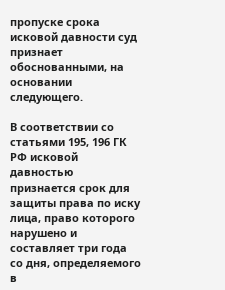пропуске срока исковой давности суд признает обоснованными, на основании следующего.

В соответствии со статьями 195, 196 ГК РФ исковой давностью признается срок для защиты права по иску лица, право которого нарушено и составляет три года со дня, определяемого в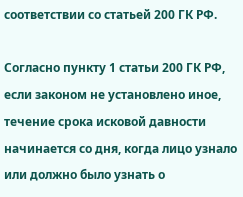соответствии со статьей 200 ГК РФ.

Согласно пункту 1 статьи 200 ГК РФ, если законом не установлено иное, течение срока исковой давности начинается со дня, когда лицо узнало или должно было узнать о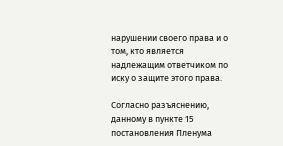нарушении своего права и о том, кто является надлежащим ответчиком по иску о защите этого права.

Согласно разъяснению, данному в пункте 15 постановления Пленума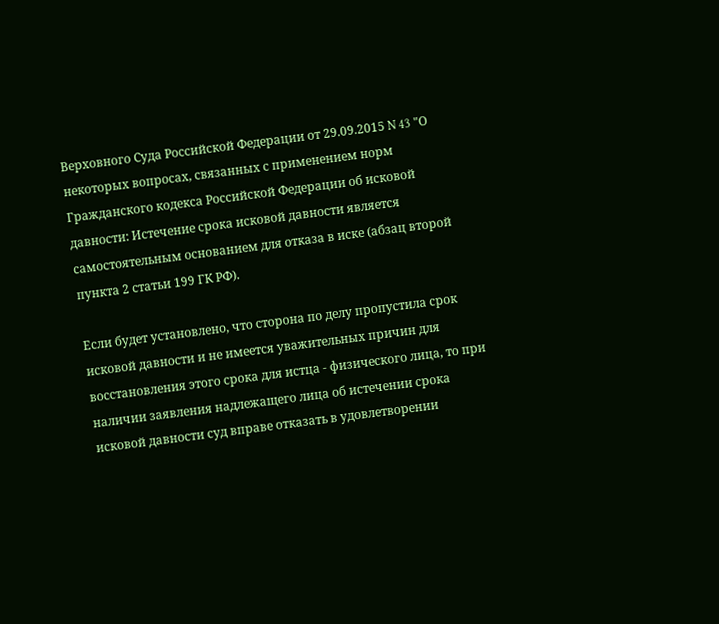Верховного Суда Российской Федерации от 29.09.2015 N 43 "О некоторых вопросах, связанных с применением норм Гражданского кодекса Российской Федерации об исковой давности: Истечение срока исковой давности является самостоятельным основанием для отказа в иске (абзац второй пункта 2 статьи 199 ГК РФ).

Если будет установлено, что сторона по делу пропустила срок исковой давности и не имеется уважительных причин для восстановления этого срока для истца - физического лица, то при наличии заявления надлежащего лица об истечении срока исковой давности суд вправе отказать в удовлетворении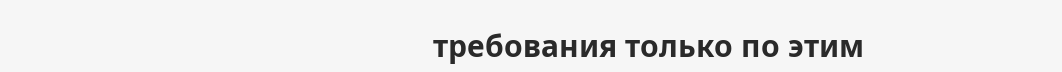требования только по этим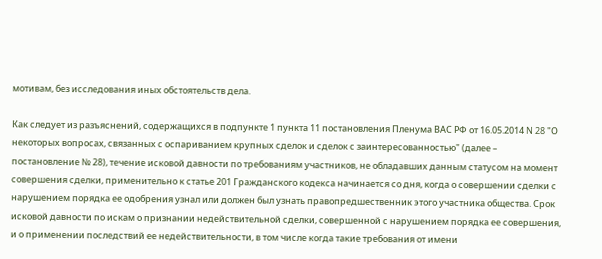мотивам, без исследования иных обстоятельств дела.

Как следует из разъяснений, содержащихся в подпункте 1 пункта 11 постановления Пленума ВАС РФ от 16.05.2014 N 28 "О некоторых вопросах, связанных с оспариванием крупных сделок и сделок с заинтересованностью" (далее – постановление № 28), течение исковой давности по требованиям участников, не обладавших данным статусом на момент совершения сделки, применительно к статье 201 Гражданского кодекса начинается со дня, когда о совершении сделки с нарушением порядка ее одобрения узнал или должен был узнать правопредшественник этого участника общества. Срок исковой давности по искам о признании недействительной сделки, совершенной с нарушением порядка ее совершения, и о применении последствий ее недействительности, в том числе когда такие требования от имени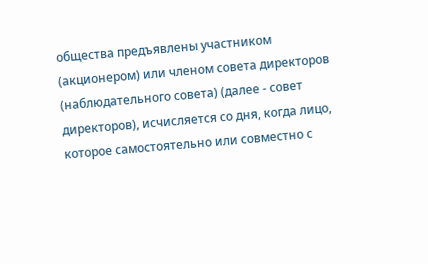общества предъявлены участником (акционером) или членом совета директоров (наблюдательного совета) (далее - совет директоров), исчисляется со дня, когда лицо, которое самостоятельно или совместно с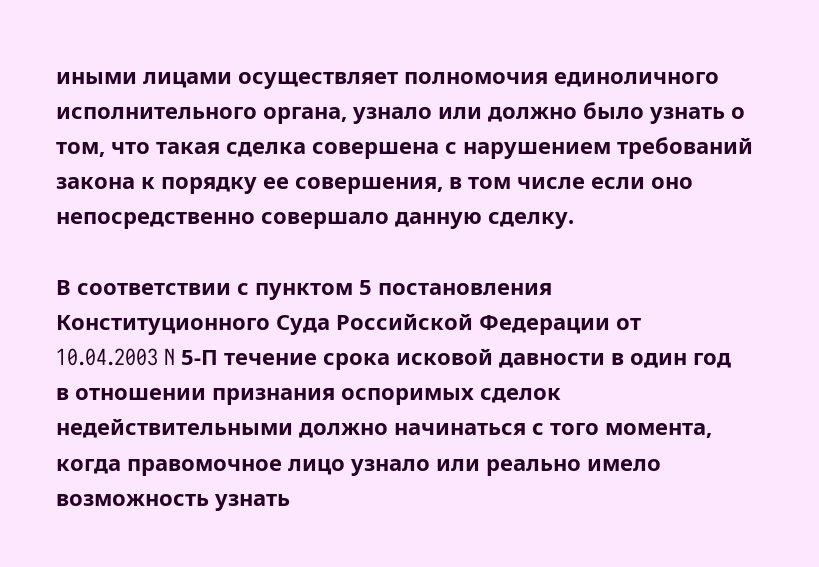иными лицами осуществляет полномочия единоличного исполнительного органа, узнало или должно было узнать о том, что такая сделка совершена с нарушением требований закона к порядку ее совершения, в том числе если оно непосредственно совершало данную сделку.

В соответствии с пунктом 5 постановления Конституционного Суда Российской Федерации от 10.04.2003 N 5-П течение срока исковой давности в один год в отношении признания оспоримых сделок недействительными должно начинаться с того момента, когда правомочное лицо узнало или реально имело возможность узнать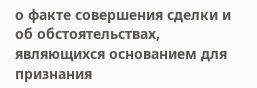о факте совершения сделки и об обстоятельствах, являющихся основанием для признания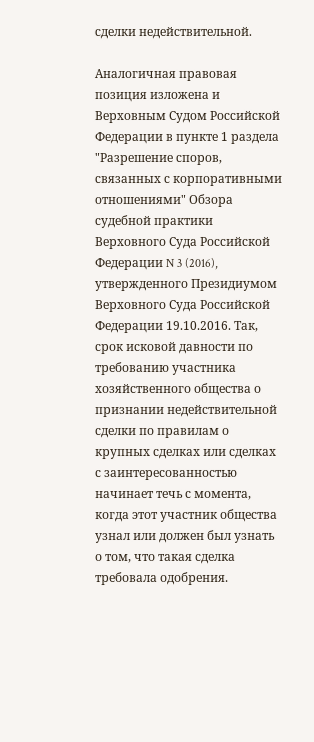сделки недействительной.

Аналогичная правовая позиция изложена и Верховным Судом Российской Федерации в пункте 1 раздела "Разрешение споров, связанных с корпоративными отношениями" Обзора судебной практики Верховного Суда Российской Федерации N 3 (2016), утвержденного Президиумом Верховного Суда Российской Федерации 19.10.2016. Так, срок исковой давности по требованию участника хозяйственного общества о признании недействительной сделки по правилам о крупных сделках или сделках с заинтересованностью начинает течь с момента, когда этот участник общества узнал или должен был узнать о том, что такая сделка требовала одобрения.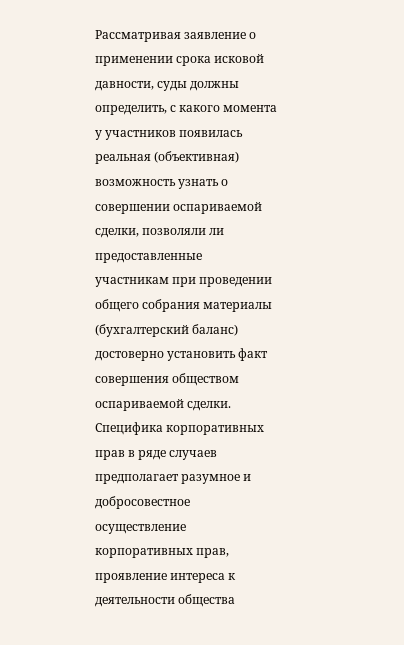Рассматривая заявление о применении срока исковой давности, суды должны определить, с какого момента у участников появилась реальная (объективная) возможность узнать о совершении оспариваемой сделки, позволяли ли предоставленные участникам при проведении общего собрания материалы (бухгалтерский баланс) достоверно установить факт совершения обществом оспариваемой сделки. Специфика корпоративных прав в ряде случаев предполагает разумное и добросовестное осуществление корпоративных прав, проявление интереса к деятельности общества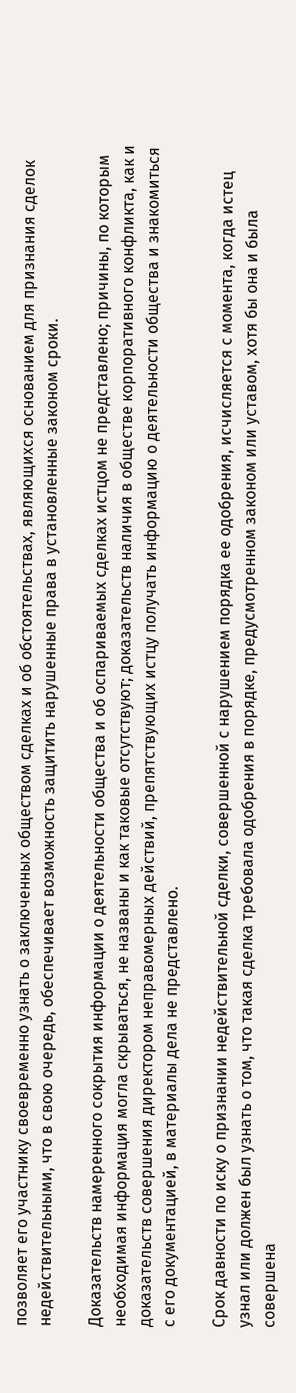позволяет его участнику своевременно узнать о заключенных обществом сделках и об обстоятельствах, являющихся основанием для признания сделок недействительными, что в свою очередь, обеспечивает возможность защитить нарушенные права в установленные законом сроки.

Доказательств намеренного сокрытия информации о деятельности общества и об оспариваемых сделках истцом не представлено; причины, по которым необходимая информация могла скрываться, не названы и как таковые отсутствуют; доказательств наличия в обществе корпоративного конфликта, как и доказательств совершения директором неправомерных действий, препятствующих истцу получать информацию о деятельности общества и знакомиться с его документацией, в материалы дела не представлено.

Срок давности по иску о признании недействительной сделки, совершенной с нарушением порядка ее одобрения, исчисляется с момента, когда истец узнал или должен был узнать о том, что такая сделка требовала одобрения в порядке, предусмотренном законом или уставом, хотя бы она и была совершена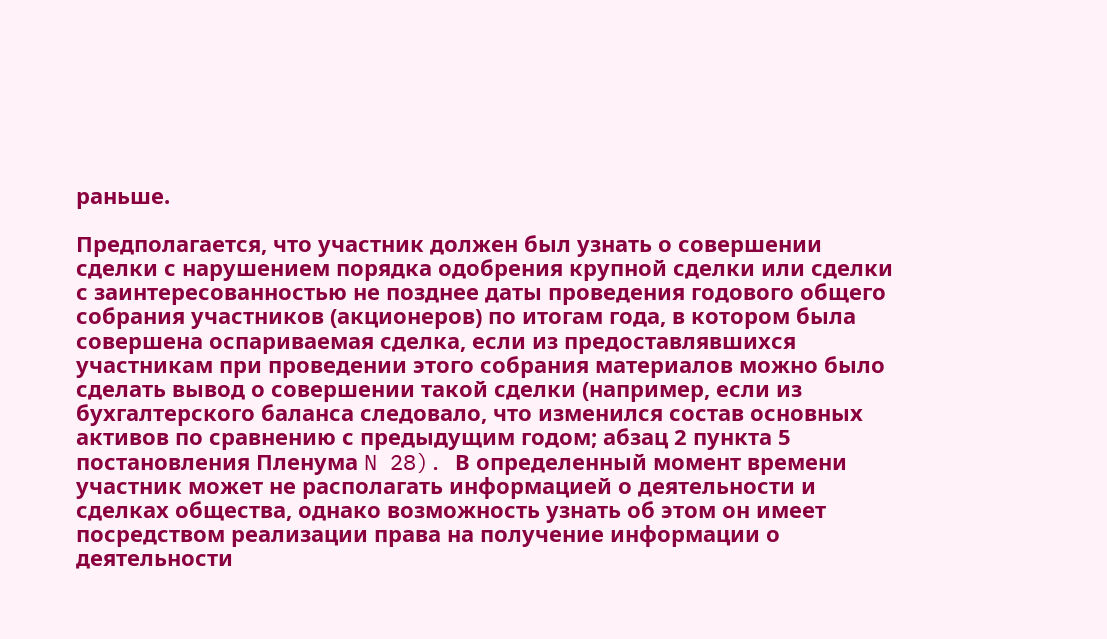раньше.

Предполагается, что участник должен был узнать о совершении сделки с нарушением порядка одобрения крупной сделки или сделки с заинтересованностью не позднее даты проведения годового общего собрания участников (акционеров) по итогам года, в котором была совершена оспариваемая сделка, если из предоставлявшихся участникам при проведении этого собрания материалов можно было сделать вывод о совершении такой сделки (например, если из бухгалтерского баланса следовало, что изменился состав основных активов по сравнению с предыдущим годом; абзац 2 пункта 5 постановления Пленума N 28). В определенный момент времени участник может не располагать информацией о деятельности и сделках общества, однако возможность узнать об этом он имеет посредством реализации права на получение информации о деятельности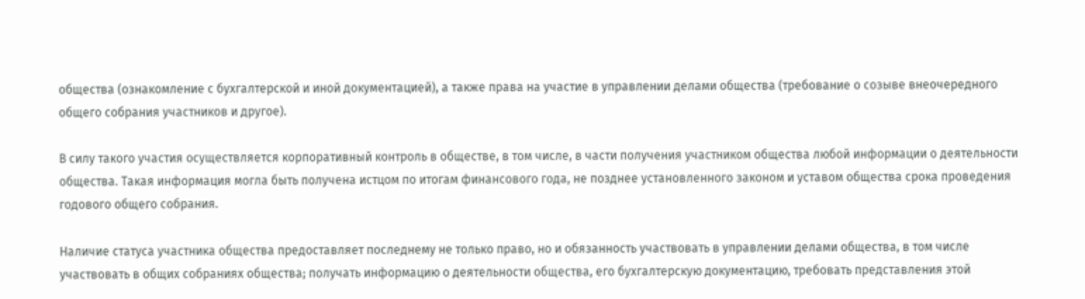общества (ознакомление с бухгалтерской и иной документацией), а также права на участие в управлении делами общества (требование о созыве внеочередного общего собрания участников и другое).

В силу такого участия осуществляется корпоративный контроль в обществе, в том числе, в части получения участником общества любой информации о деятельности общества. Такая информация могла быть получена истцом по итогам финансового года, не позднее установленного законом и уставом общества срока проведения годового общего собрания.

Наличие статуса участника общества предоставляет последнему не только право, но и обязанность участвовать в управлении делами общества, в том числе участвовать в общих собраниях общества; получать информацию о деятельности общества, его бухгалтерскую документацию, требовать представления этой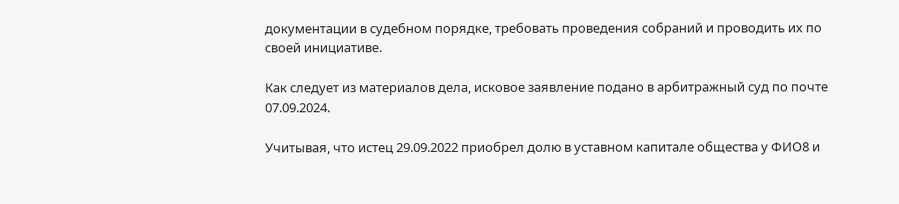документации в судебном порядке, требовать проведения собраний и проводить их по своей инициативе.

Как следует из материалов дела, исковое заявление подано в арбитражный суд по почте 07.09.2024.

Учитывая, что истец 29.09.2022 приобрел долю в уставном капитале общества у ФИО8 и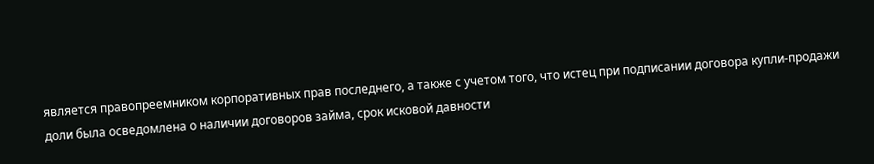является правопреемником корпоративных прав последнего, а также с учетом того, что истец при подписании договора купли-продажи доли была осведомлена о наличии договоров займа, срок исковой давности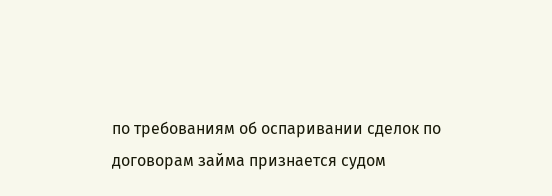по требованиям об оспаривании сделок по договорам займа признается судом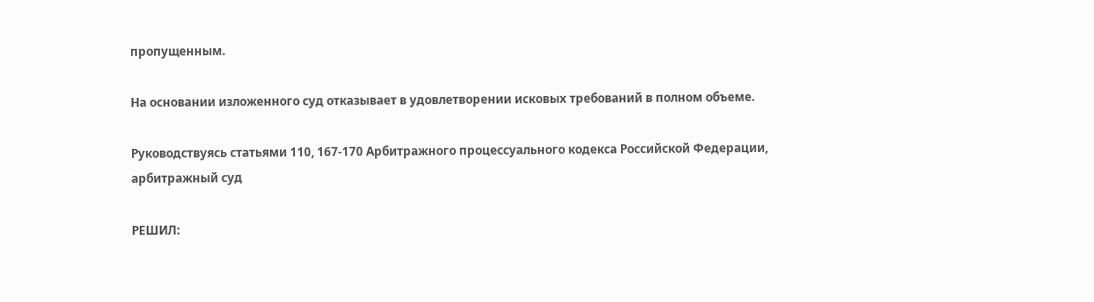пропущенным.

На основании изложенного суд отказывает в удовлетворении исковых требований в полном объеме.

Руководствуясь статьями 110, 167-170 Арбитражного процессуального кодекса Российской Федерации, арбитражный суд

РЕШИЛ: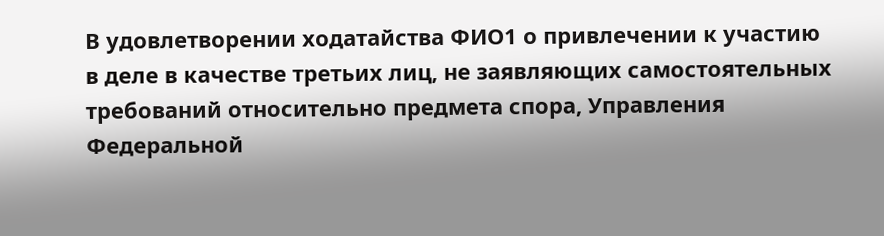В удовлетворении ходатайства ФИО1 о привлечении к участию в деле в качестве третьих лиц, не заявляющих самостоятельных требований относительно предмета спора, Управления Федеральной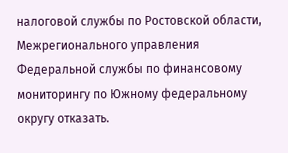налоговой службы по Ростовской области, Межрегионального управления Федеральной службы по финансовому мониторингу по Южному федеральному округу отказать.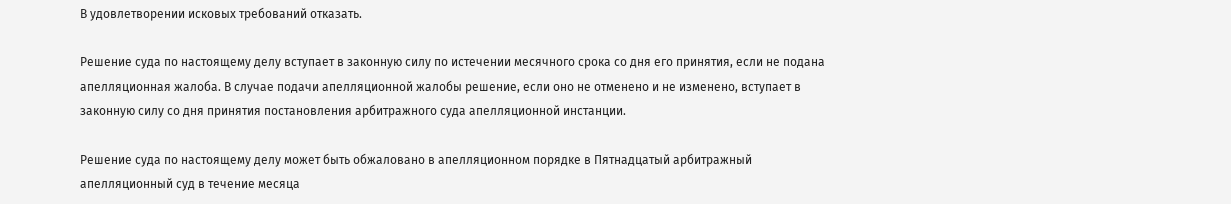В удовлетворении исковых требований отказать.

Решение суда по настоящему делу вступает в законную силу по истечении месячного срока со дня его принятия, если не подана апелляционная жалоба. В случае подачи апелляционной жалобы решение, если оно не отменено и не изменено, вступает в законную силу со дня принятия постановления арбитражного суда апелляционной инстанции.

Решение суда по настоящему делу может быть обжаловано в апелляционном порядке в Пятнадцатый арбитражный апелляционный суд в течение месяца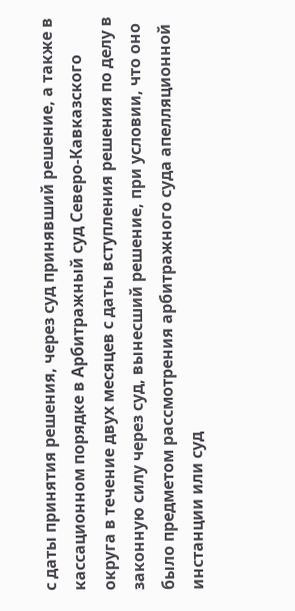с даты принятия решения, через суд принявший решение, а также в кассационном порядке в Арбитражный суд Северо-Кавказского округа в течение двух месяцев с даты вступления решения по делу в законную силу через суд, вынесший решение, при условии, что оно было предметом рассмотрения арбитражного суда апелляционной инстанции или суд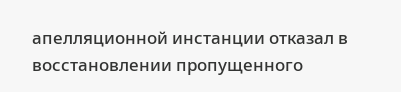апелляционной инстанции отказал в восстановлении пропущенного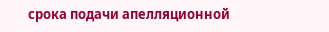срока подачи апелляционной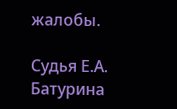жалобы.

Судья Е.А. Батурина